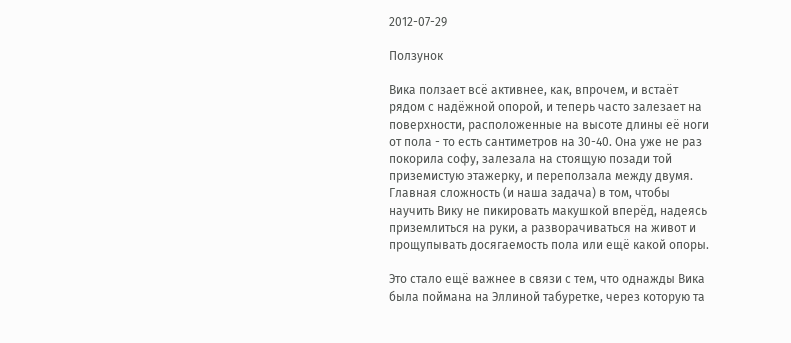2012-07-29

Ползунок

Вика ползает всё активнее, как, впрочем, и встаёт рядом с надёжной опорой, и теперь часто залезает на поверхности, расположенные на высоте длины её ноги от пола - то есть сантиметров на 30-40. Она уже не раз покорила софу, залезала на стоящую позади той приземистую этажерку, и переползала между двумя. Главная сложность (и наша задача) в том, чтобы научить Вику не пикировать макушкой вперёд, надеясь приземлиться на руки, а разворачиваться на живот и прощупывать досягаемость пола или ещё какой опоры.

Это стало ещё важнее в связи с тем, что однажды Вика была поймана на Эллиной табуретке, через которую та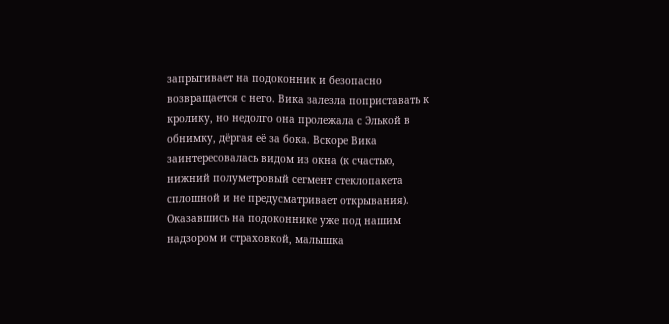запрыгивает на подоконник и безопасно возвращается с него. Вика залезла поприставать к кролику, но недолго она пролежала с Элькой в обнимку, дёргая её за бока. Вскоре Вика заинтересовалась видом из окна (к счастью, нижний полуметровый сегмент стеклопакета сплошной и не предусматривает открывания). Оказавшись на подоконнике уже под нашим надзором и страховкой, малышка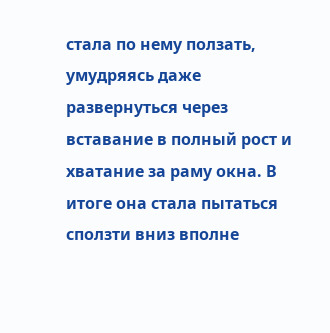стала по нему ползать, умудряясь даже развернуться через вставание в полный рост и хватание за раму окна. В итоге она стала пытаться сползти вниз вполне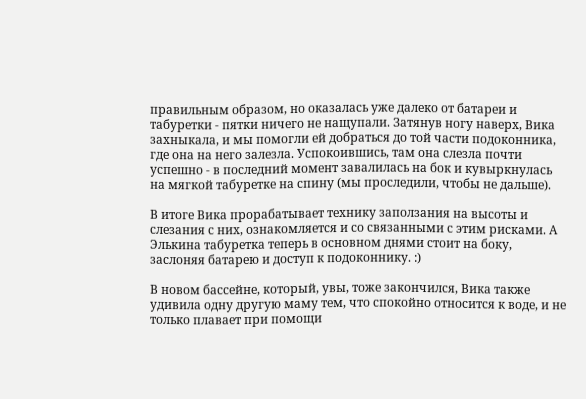правильным образом, но оказалась уже далеко от батареи и табуретки - пятки ничего не нащупали. Затянув ногу наверх, Вика захныкала, и мы помогли ей добраться до той части подоконника, где она на него залезла. Успокоившись, там она слезла почти успешно - в последний момент завалилась на бок и кувыркнулась на мягкой табуретке на спину (мы проследили, чтобы не дальше).

В итоге Вика прорабатывает технику заползания на высоты и слезания с них, ознакомляется и со связанными с этим рисками. А Элькина табуретка теперь в основном днями стоит на боку, заслоняя батарею и доступ к подоконнику. :)

В новом бассейне, который, увы, тоже закончился, Вика также удивила одну другую маму тем, что спокойно относится к воде, и не только плавает при помощи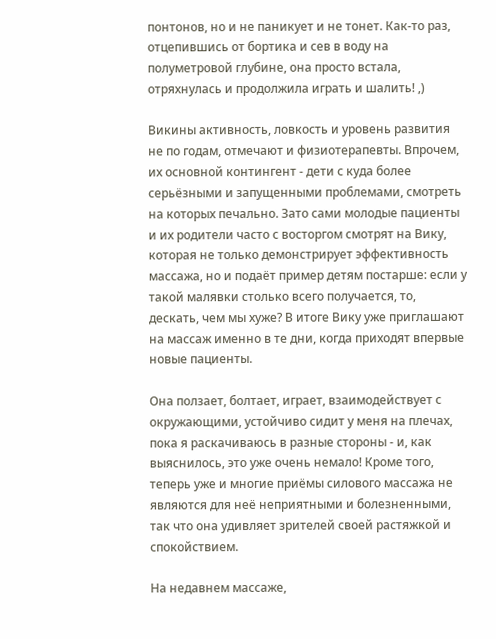понтонов, но и не паникует и не тонет. Как-то раз, отцепившись от бортика и сев в воду на полуметровой глубине, она просто встала, отряхнулась и продолжила играть и шалить! ,)

Викины активность, ловкость и уровень развития не по годам, отмечают и физиотерапевты. Впрочем, их основной контингент - дети с куда более серьёзными и запущенными проблемами, смотреть на которых печально. Зато сами молодые пациенты и их родители часто с восторгом смотрят на Вику, которая не только демонстрирует эффективность массажа, но и подаёт пример детям постарше: если у такой малявки столько всего получается, то, дескать, чем мы хуже? В итоге Вику уже приглашают на массаж именно в те дни, когда приходят впервые новые пациенты.

Она ползает, болтает, играет, взаимодействует с окружающими, устойчиво сидит у меня на плечах, пока я раскачиваюсь в разные стороны - и, как выяснилось, это уже очень немало! Кроме того, теперь уже и многие приёмы силового массажа не являются для неё неприятными и болезненными, так что она удивляет зрителей своей растяжкой и спокойствием.

На недавнем массаже,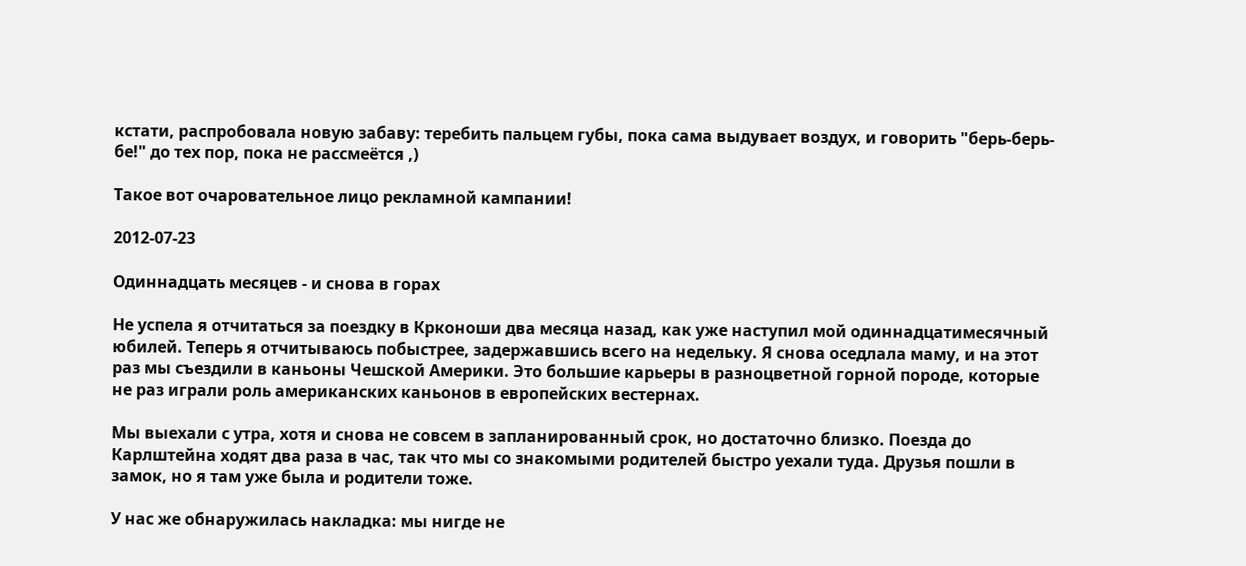кстати, распробовала новую забаву: теребить пальцем губы, пока сама выдувает воздух, и говорить "берь-берь-бе!" до тех пор, пока не рассмеётся ,)

Такое вот очаровательное лицо рекламной кампании!

2012-07-23

Одиннадцать месяцев - и снова в горах

Не успела я отчитаться за поездку в Крконоши два месяца назад, как уже наступил мой одиннадцатимесячный юбилей. Теперь я отчитываюсь побыстрее, задержавшись всего на недельку. Я снова оседлала маму, и на этот раз мы съездили в каньоны Чешской Америки. Это большие карьеры в разноцветной горной породе, которые не раз играли роль американских каньонов в европейских вестернах.

Мы выехали с утра, хотя и снова не совсем в запланированный срок, но достаточно близко. Поезда до Карлштейна ходят два раза в час, так что мы со знакомыми родителей быстро уехали туда. Друзья пошли в замок, но я там уже была и родители тоже.

У нас же обнаружилась накладка: мы нигде не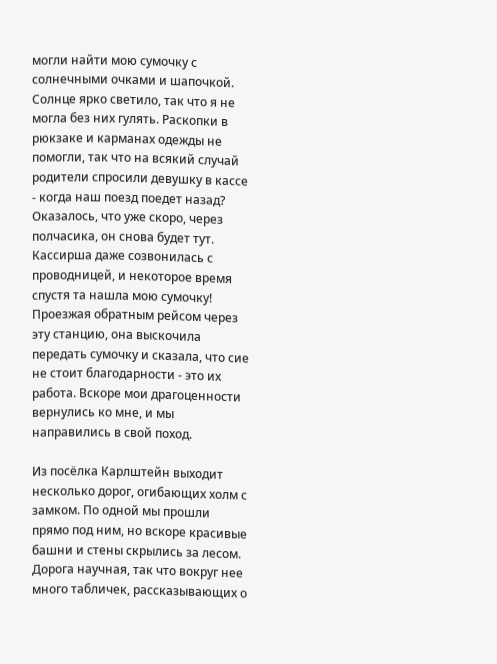могли найти мою сумочку с солнечными очками и шапочкой. Солнце ярко светило, так что я не могла без них гулять. Раскопки в рюкзаке и карманах одежды не помогли, так что на всякий случай родители спросили девушку в кассе - когда наш поезд поедет назад? Оказалось, что уже скоро, через полчасика, он снова будет тут. Кассирша даже созвонилась с проводницей, и некоторое время спустя та нашла мою сумочку! Проезжая обратным рейсом через эту станцию, она выскочила передать сумочку и сказала, что сие не стоит благодарности - это их работа. Вскоре мои драгоценности вернулись ко мне, и мы направились в свой поход.

Из посёлка Карлштейн выходит несколько дорог, огибающих холм с замком. По одной мы прошли прямо под ним, но вскоре красивые башни и стены скрылись за лесом. Дорога научная, так что вокруг нее много табличек, рассказывающих о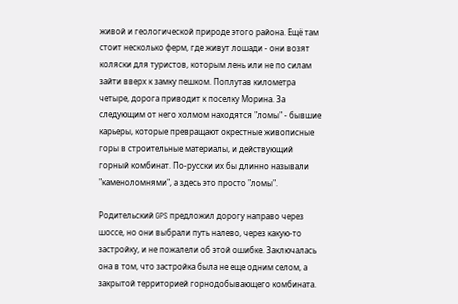живой и геологической природе этого района. Ещё там стоит несколько ферм, где живут лошади - они возят коляски для туристов, которым лень или не по силам зайти вверх к замку пешком. Поплутав километра четыре, дорога приводит к поселку Морина. За следующим от него холмом находятся "ломы" - бывшие карьеры, которые превращают окрестные живописные горы в строительные материалы, и действующий горный комбинат. По-русски их бы длинно называли "каменоломнями", а здесь это просто "ломы".

Родительский GPS предложил дорогу направо через шоссе, но они выбрали путь налево, через какую-то застройку, и не пожалели об этой ошибке. Заключалась она в том, что застройка была не еще одним селом, а закрытой территорией горнодобывающего комбината.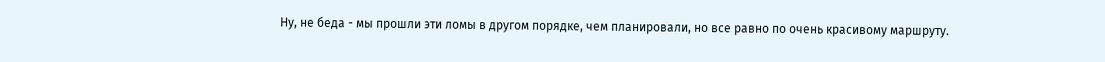Ну, не беда - мы прошли эти ломы в другом порядке, чем планировали, но все равно по очень красивому маршруту.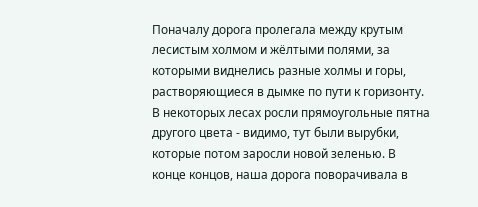Поначалу дорога пролегала между крутым лесистым холмом и жёлтыми полями, за которыми виднелись разные холмы и горы, растворяющиеся в дымке по пути к горизонту. В некоторых лесах росли прямоугольные пятна другого цвета - видимо, тут были вырубки, которые потом заросли новой зеленью. В конце концов, наша дорога поворачивала в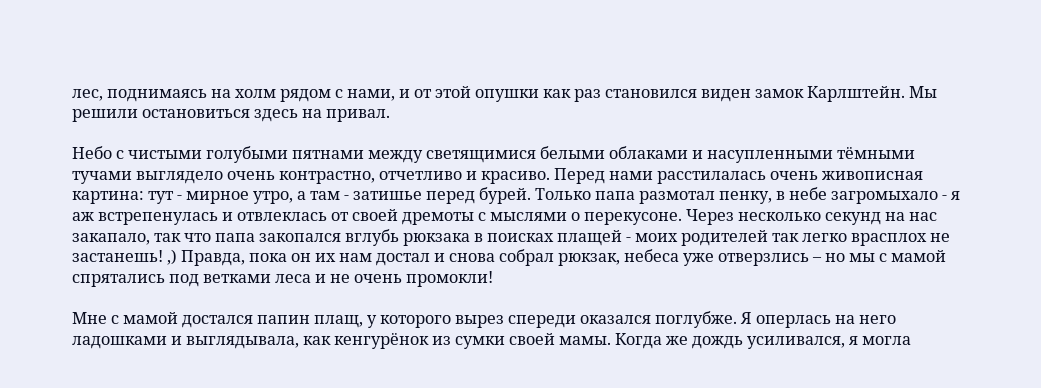лес, поднимаясь на холм рядом с нами, и от этой опушки как раз становился виден замок Карлштейн. Мы решили остановиться здесь на привал.

Небо с чистыми голубыми пятнами между светящимися белыми облаками и насупленными тёмными тучами выглядело очень контрастно, отчетливо и красиво. Перед нами расстилалась очень живописная картина: тут - мирное утро, а там - затишье перед бурей. Только папа размотал пенку, в небе загромыхало - я аж встрепенулась и отвлеклась от своей дремоты с мыслями о перекусоне. Через несколько секунд на нас закапало, так что папа закопался вглубь рюкзака в поисках плащей - моих родителей так легко врасплох не застанешь! ,) Правда, пока он их нам достал и снова собрал рюкзак, небеса уже отверзлись – но мы с мамой спрятались под ветками леса и не очень промокли!

Мне с мамой достался папин плащ, у которого вырез спереди оказался поглубже. Я оперлась на него ладошками и выглядывала, как кенгурёнок из сумки своей мамы. Когда же дождь усиливался, я могла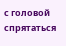с головой спрятаться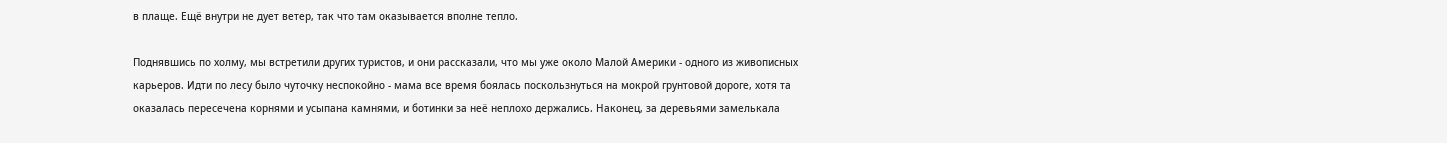в плаще. Ещё внутри не дует ветер, так что там оказывается вполне тепло.

Поднявшись по холму, мы встретили других туристов, и они рассказали, что мы уже около Малой Америки - одного из живописных карьеров. Идти по лесу было чуточку неспокойно - мама все время боялась поскользнуться на мокрой грунтовой дороге, хотя та оказалась пересечена корнями и усыпана камнями, и ботинки за неё неплохо держались. Наконец, за деревьями замелькала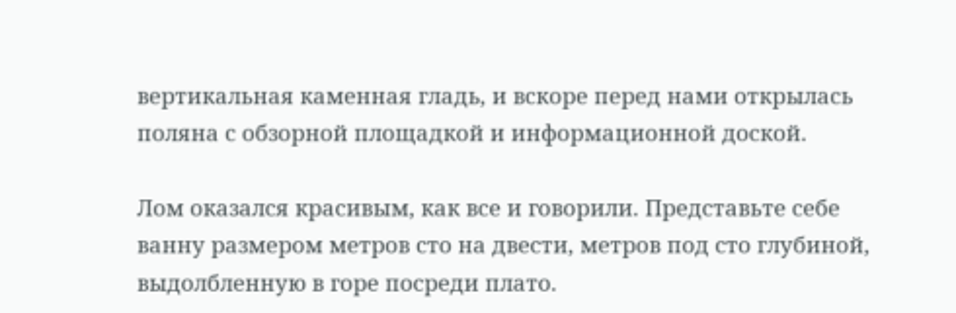вертикальная каменная гладь, и вскоре перед нами открылась поляна с обзорной площадкой и информационной доской.

Лом оказался красивым, как все и говорили. Представьте себе ванну размером метров сто на двести, метров под сто глубиной, выдолбленную в горе посреди плато.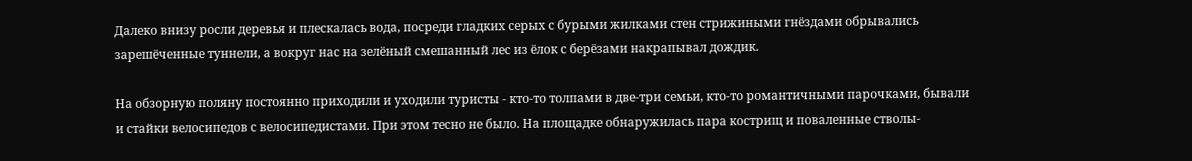Далеко внизу росли деревья и плескалась вода, посреди гладких серых с бурыми жилками стен стрижиными гнёздами обрывались зарешёченные туннели, а вокруг нас на зелёный смешанный лес из ёлок с берёзами накрапывал дождик.

На обзорную поляну постоянно приходили и уходили туристы - кто-то толпами в две-три семьи, кто-то романтичными парочками, бывали и стайки велосипедов с велосипедистами. При этом тесно не было. На площадке обнаружилась пара кострищ и поваленные стволы-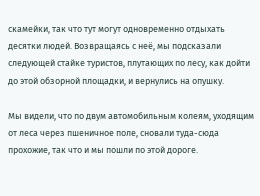скамейки, так что тут могут одновременно отдыхать десятки людей. Возвращаясь с неё, мы подсказали следующей стайке туристов, плутающих по лесу, как дойти до этой обзорной площадки, и вернулись на опушку.

Мы видели, что по двум автомобильным колеям, уходящим от леса через пшеничное поле, сновали туда-сюда прохожие, так что и мы пошли по этой дороге.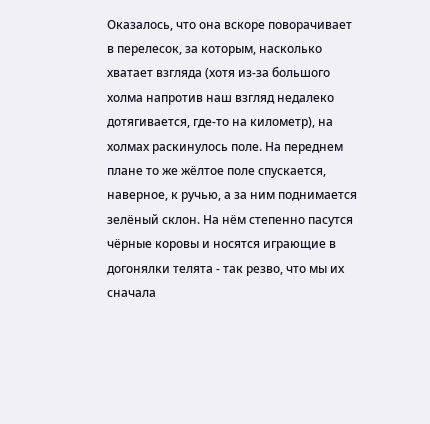Оказалось, что она вскоре поворачивает в перелесок, за которым, насколько хватает взгляда (хотя из-за большого холма напротив наш взгляд недалеко дотягивается, где-то на километр), на холмах раскинулось поле. На переднем плане то же жёлтое поле спускается, наверное, к ручью, а за ним поднимается зелёный склон. На нём степенно пасутся чёрные коровы и носятся играющие в догонялки телята - так резво, что мы их сначала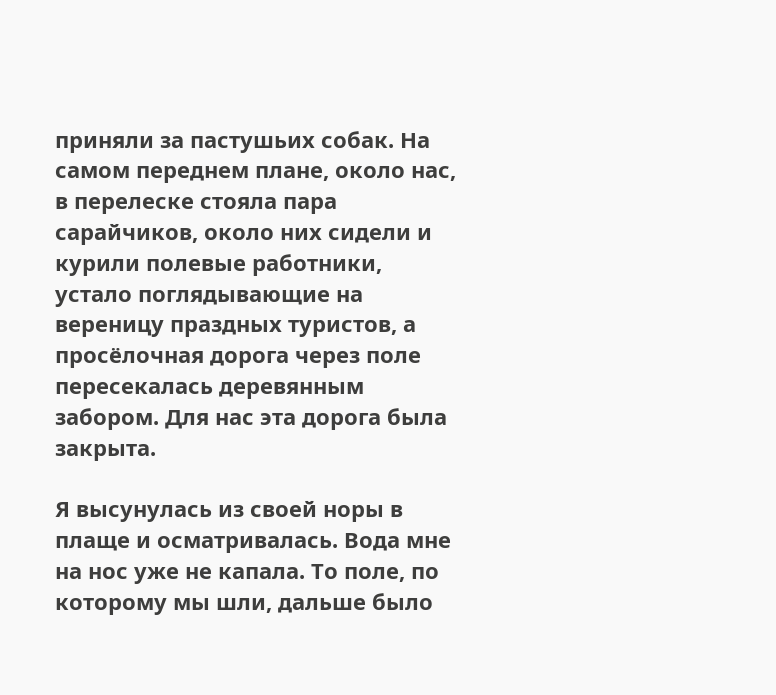приняли за пастушьих собак. На самом переднем плане, около нас, в перелеске стояла пара сарайчиков, около них сидели и курили полевые работники, устало поглядывающие на вереницу праздных туристов, а просёлочная дорога через поле пересекалась деревянным забором. Для нас эта дорога была закрыта.

Я высунулась из своей норы в плаще и осматривалась. Вода мне на нос уже не капала. То поле, по которому мы шли, дальше было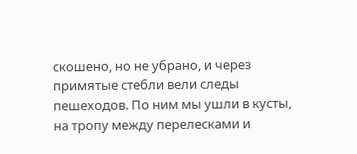скошено, но не убрано, и через примятые стебли вели следы пешеходов. По ним мы ушли в кусты, на тропу между перелесками и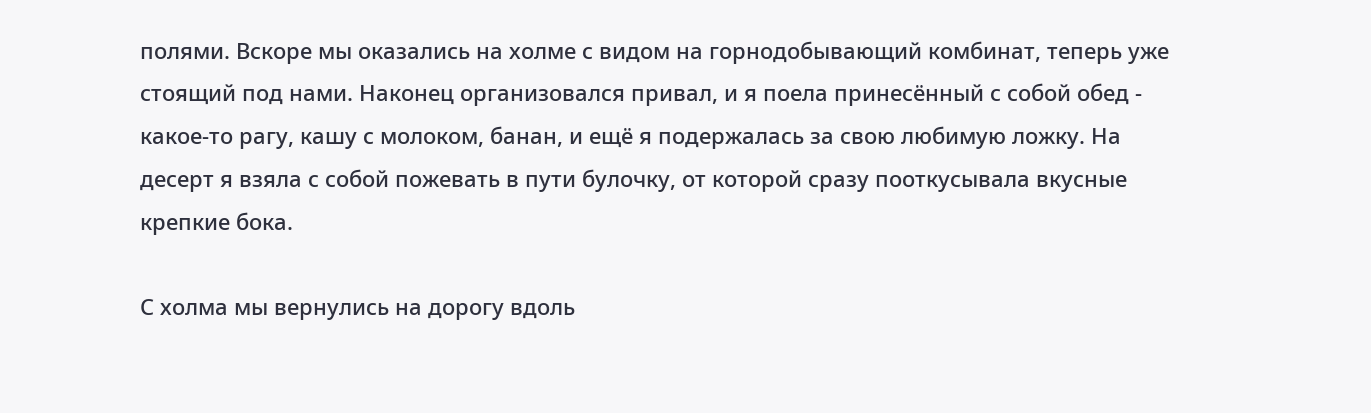полями. Вскоре мы оказались на холме с видом на горнодобывающий комбинат, теперь уже стоящий под нами. Наконец организовался привал, и я поела принесённый с собой обед - какое-то рагу, кашу с молоком, банан, и ещё я подержалась за свою любимую ложку. На десерт я взяла с собой пожевать в пути булочку, от которой сразу пооткусывала вкусные крепкие бока.

С холма мы вернулись на дорогу вдоль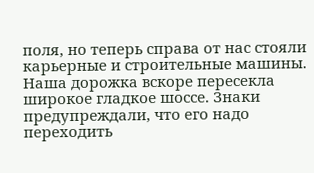поля, но теперь справа от нас стояли карьерные и строительные машины. Наша дорожка вскоре пересекла широкое гладкое шоссе. Знаки предупреждали, что его надо переходить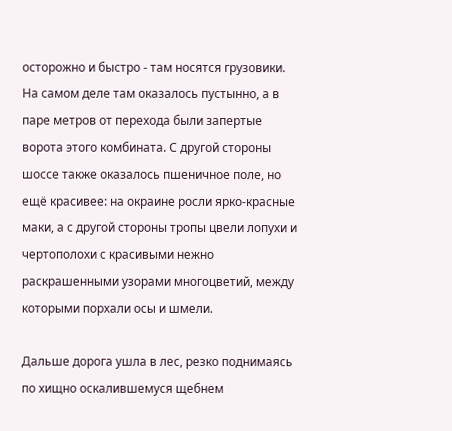осторожно и быстро - там носятся грузовики. На самом деле там оказалось пустынно, а в паре метров от перехода были запертые ворота этого комбината. С другой стороны шоссе также оказалось пшеничное поле, но ещё красивее: на окраине росли ярко-красные маки, а с другой стороны тропы цвели лопухи и чертополохи с красивыми нежно раскрашенными узорами многоцветий, между которыми порхали осы и шмели.

Дальше дорога ушла в лес, резко поднимаясь по хищно оскалившемуся щебнем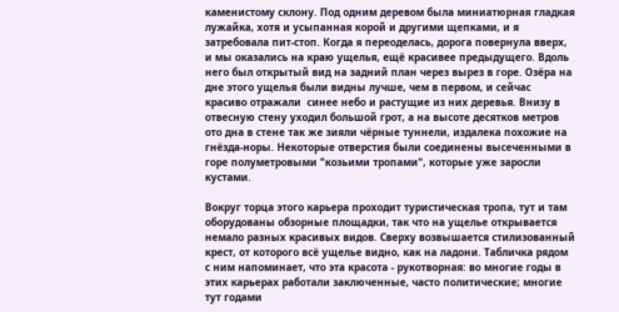каменистому склону. Под одним деревом была миниатюрная гладкая лужайка, хотя и усыпанная корой и другими щепками, и я затребовала пит-стоп. Когда я переоделась, дорога повернула вверх, и мы оказались на краю ущелья, ещё красивее предыдущего. Вдоль него был открытый вид на задний план через вырез в горе. Озёра на дне этого ущелья были видны лучше, чем в первом, и сейчас красиво отражали  синее небо и растущие из них деревья. Внизу в отвесную стену уходил большой грот, а на высоте десятков метров ото дна в стене так же зияли чёрные туннели, издалека похожие на гнёзда-норы. Некоторые отверстия были соединены высеченными в горе полуметровыми "козьими тропами", которые уже заросли кустами.

Вокруг торца этого карьера проходит туристическая тропа, тут и там оборудованы обзорные площадки, так что на ущелье открывается немало разных красивых видов. Сверху возвышается стилизованный крест, от которого всё ущелье видно, как на ладони. Табличка рядом с ним напоминает, что эта красота - рукотворная: во многие годы в этих карьерах работали заключенные, часто политические; многие тут годами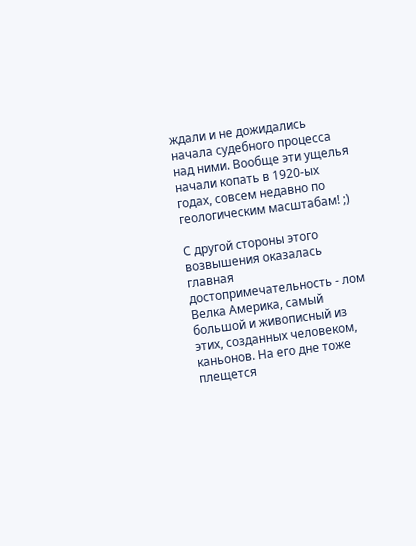ждали и не дожидались начала судебного процесса над ними. Вообще эти ущелья начали копать в 1920-ых годах, совсем недавно по геологическим масштабам! ;)

С другой стороны этого возвышения оказалась главная достопримечательность - лом Велка Америка, самый большой и живописный из этих, созданных человеком, каньонов. На его дне тоже плещется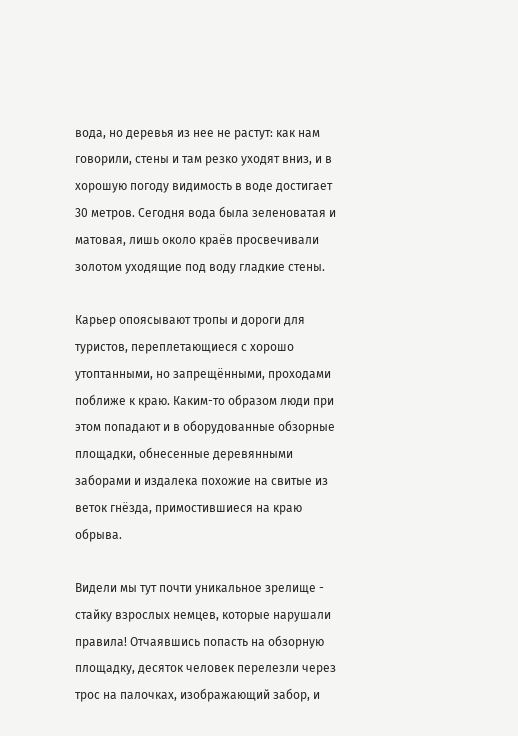вода, но деревья из нее не растут: как нам говорили, стены и там резко уходят вниз, и в хорошую погоду видимость в воде достигает 30 метров. Сегодня вода была зеленоватая и матовая, лишь около краёв просвечивали золотом уходящие под воду гладкие стены.

Карьер опоясывают тропы и дороги для туристов, переплетающиеся с хорошо утоптанными, но запрещёнными, проходами поближе к краю. Каким-то образом люди при этом попадают и в оборудованные обзорные площадки, обнесенные деревянными заборами и издалека похожие на свитые из веток гнёзда, примостившиеся на краю обрыва.

Видели мы тут почти уникальное зрелище - стайку взрослых немцев, которые нарушали правила! Отчаявшись попасть на обзорную площадку, десяток человек перелезли через трос на палочках, изображающий забор, и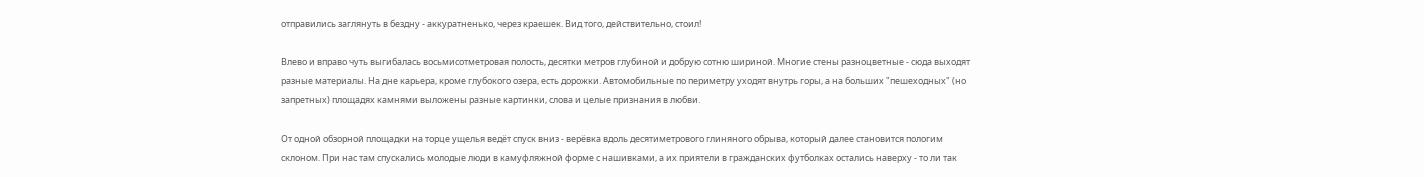отправились заглянуть в бездну - аккуратненько, через краешек. Вид того, действительно, стоил!

Влево и вправо чуть выгибалась восьмисотметровая полость, десятки метров глубиной и добрую сотню шириной. Многие стены разноцветные - сюда выходят разные материалы. На дне карьера, кроме глубокого озера, есть дорожки. Автомобильные по периметру уходят внутрь горы, а на больших "пешеходных" (но запретных) площадях камнями выложены разные картинки, слова и целые признания в любви.

От одной обзорной площадки на торце ущелья ведёт спуск вниз - верёвка вдоль десятиметрового глиняного обрыва, который далее становится пологим склоном. При нас там спускались молодые люди в камуфляжной форме с нашивками, а их приятели в гражданских футболках остались наверху - то ли так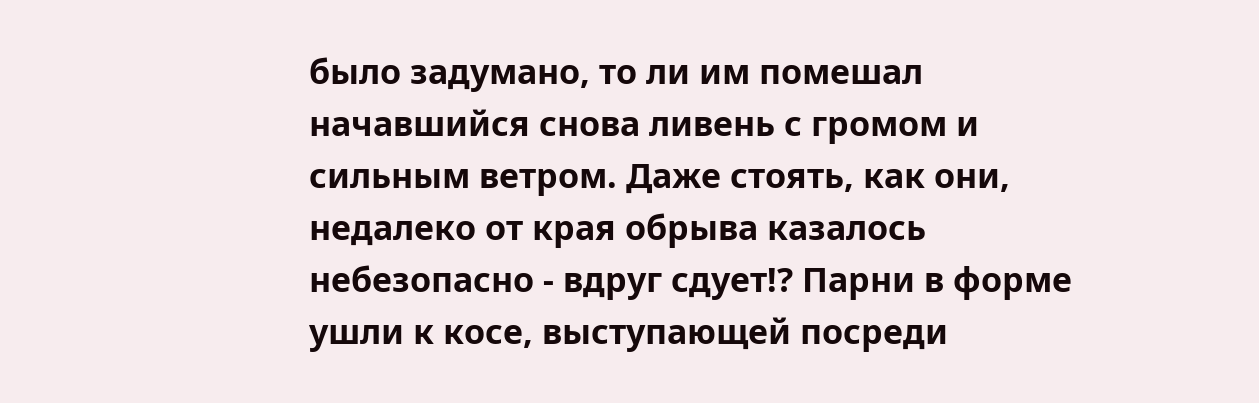было задумано, то ли им помешал начавшийся снова ливень с громом и сильным ветром. Даже стоять, как они, недалеко от края обрыва казалось небезопасно - вдруг сдует!? Парни в форме ушли к косе, выступающей посреди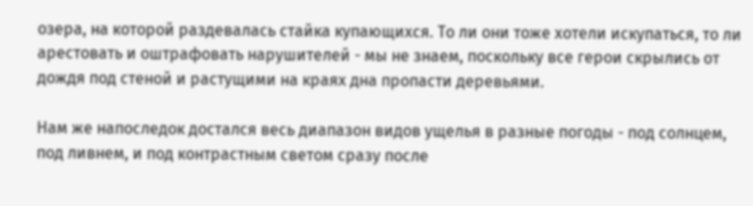озера, на которой раздевалась стайка купающихся. То ли они тоже хотели искупаться, то ли арестовать и оштрафовать нарушителей - мы не знаем, поскольку все герои скрылись от дождя под стеной и растущими на краях дна пропасти деревьями.

Нам же напоследок достался весь диапазон видов ущелья в разные погоды - под солнцем, под ливнем, и под контрастным светом сразу после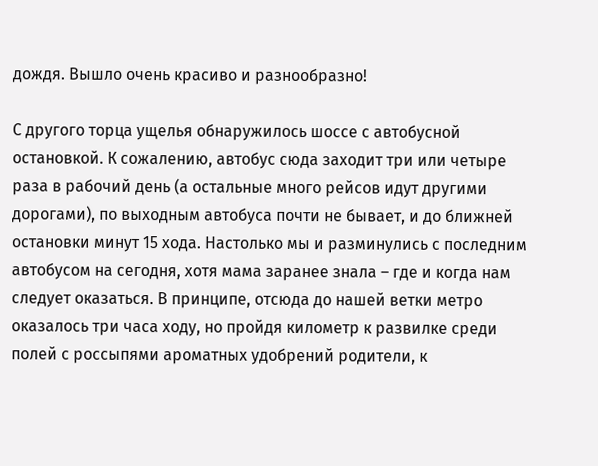дождя. Вышло очень красиво и разнообразно!

С другого торца ущелья обнаружилось шоссе с автобусной остановкой. К сожалению, автобус сюда заходит три или четыре раза в рабочий день (а остальные много рейсов идут другими дорогами), по выходным автобуса почти не бывает, и до ближней остановки минут 15 хода. Настолько мы и разминулись с последним автобусом на сегодня, хотя мама заранее знала – где и когда нам следует оказаться. В принципе, отсюда до нашей ветки метро оказалось три часа ходу, но пройдя километр к развилке среди полей с россыпями ароматных удобрений родители, к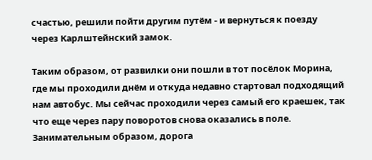счастью, решили пойти другим путём - и вернуться к поезду через Карлштейнский замок.

Таким образом, от развилки они пошли в тот посёлок Морина, где мы проходили днём и откуда недавно стартовал подходящий нам автобус. Мы сейчас проходили через самый его краешек, так что еще через пару поворотов снова оказались в поле. Занимательным образом, дорога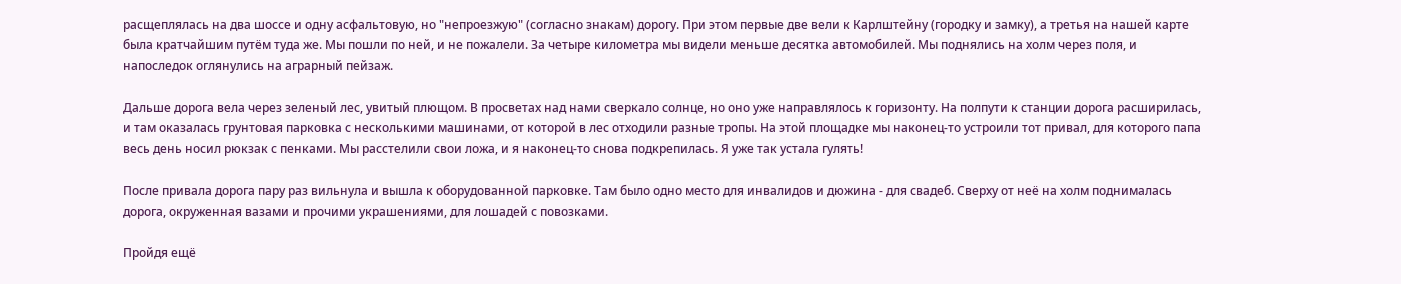расщеплялась на два шоссе и одну асфальтовую, но "непроезжую" (согласно знакам) дорогу. При этом первые две вели к Карлштейну (городку и замку), а третья на нашей карте была кратчайшим путём туда же. Мы пошли по ней, и не пожалели. За четыре километра мы видели меньше десятка автомобилей. Мы поднялись на холм через поля, и напоследок оглянулись на аграрный пейзаж.

Дальше дорога вела через зеленый лес, увитый плющом. В просветах над нами сверкало солнце, но оно уже направлялось к горизонту. На полпути к станции дорога расширилась, и там оказалась грунтовая парковка с несколькими машинами, от которой в лес отходили разные тропы. На этой площадке мы наконец-то устроили тот привал, для которого папа весь день носил рюкзак с пенками. Мы расстелили свои ложа, и я наконец-то снова подкрепилась. Я уже так устала гулять!

После привала дорога пару раз вильнула и вышла к оборудованной парковке. Там было одно место для инвалидов и дюжина - для свадеб. Сверху от неё на холм поднималась дорога, окруженная вазами и прочими украшениями, для лошадей с повозками.

Пройдя ещё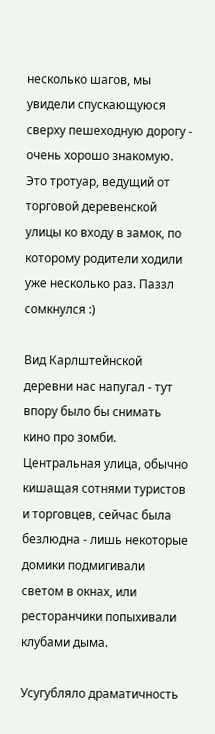несколько шагов, мы увидели спускающуюся сверху пешеходную дорогу - очень хорошо знакомую. Это тротуар, ведущий от торговой деревенской улицы ко входу в замок, по которому родители ходили уже несколько раз. Паззл сомкнулся :)

Вид Карлштейнской деревни нас напугал - тут впору было бы снимать кино про зомби. Центральная улица, обычно кишащая сотнями туристов и торговцев, сейчас была безлюдна - лишь некоторые домики подмигивали светом в окнах, или ресторанчики попыхивали клубами дыма.

Усугубляло драматичность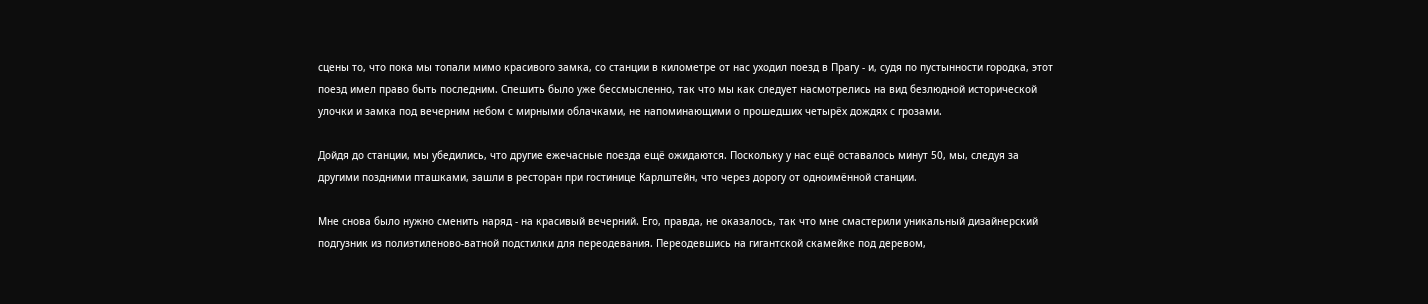сцены то, что пока мы топали мимо красивого замка, со станции в километре от нас уходил поезд в Прагу - и, судя по пустынности городка, этот поезд имел право быть последним. Спешить было уже бессмысленно, так что мы как следует насмотрелись на вид безлюдной исторической улочки и замка под вечерним небом с мирными облачками, не напоминающими о прошедших четырёх дождях с грозами.

Дойдя до станции, мы убедились, что другие ежечасные поезда ещё ожидаются. Поскольку у нас ещё оставалось минут 50, мы, следуя за другими поздними пташками, зашли в ресторан при гостинице Карлштейн, что через дорогу от одноимённой станции.

Мне снова было нужно сменить наряд - на красивый вечерний. Его, правда, не оказалось, так что мне смастерили уникальный дизайнерский подгузник из полиэтиленово-ватной подстилки для переодевания. Переодевшись на гигантской скамейке под деревом,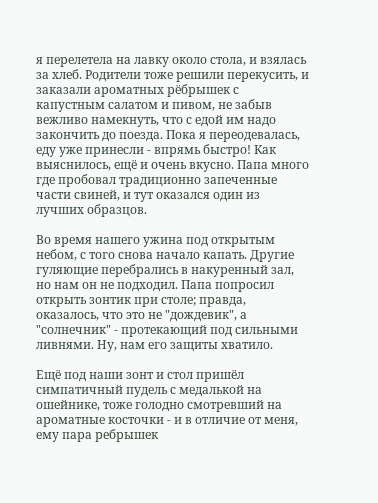я перелетела на лавку около стола, и взялась за хлеб. Родители тоже решили перекусить, и заказали ароматных рёбрышек с капустным салатом и пивом, не забыв вежливо намекнуть, что с едой им надо закончить до поезда. Пока я переодевалась, еду уже принесли - впрямь быстро! Как выяснилось, ещё и очень вкусно. Папа много где пробовал традиционно запеченные части свиней, и тут оказался один из лучших образцов.

Во время нашего ужина под открытым небом, с того снова начало капать. Другие гуляющие перебрались в накуренный зал, но нам он не подходил. Папа попросил открыть зонтик при столе; правда, оказалось, что это не "дождевик", а "солнечник" - протекающий под сильными ливнями. Ну, нам его защиты хватило.

Ещё под наши зонт и стол пришёл симпатичный пудель с медалькой на ошейнике, тоже голодно смотревший на ароматные косточки - и в отличие от меня, ему пара ребрышек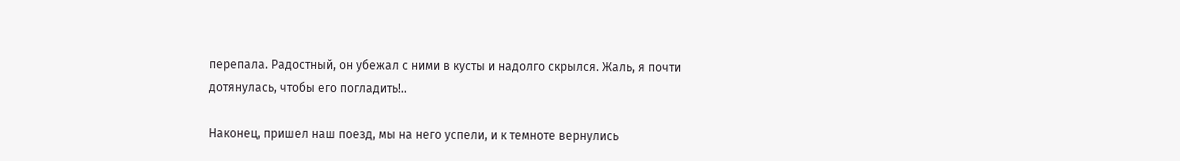перепала. Радостный, он убежал с ними в кусты и надолго скрылся. Жаль, я почти дотянулась, чтобы его погладить!..

Наконец, пришел наш поезд, мы на него успели, и к темноте вернулись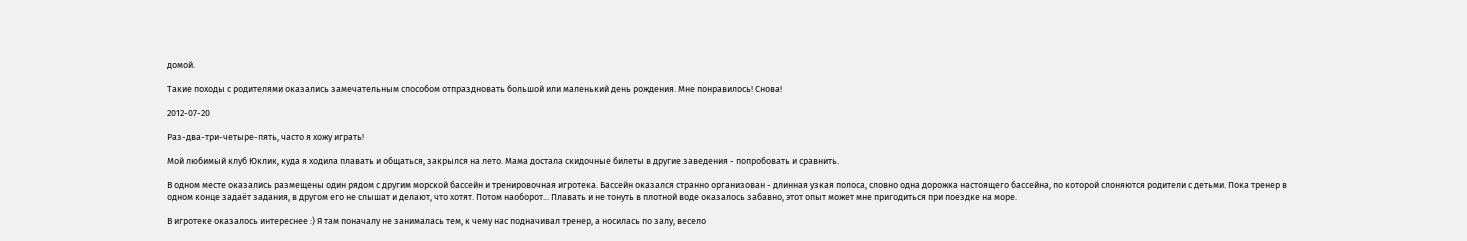домой.

Такие походы с родителями оказались замечательным способом отпраздновать большой или маленький день рождения. Мне понравилось! Снова!

2012-07-20

Раз-два-три-четыре-пять, часто я хожу играть!

Мой любимый клуб Юклик, куда я ходила плавать и общаться, закрылся на лето. Мама достала скидочные билеты в другие заведения - попробовать и сравнить.

В одном месте оказались размещены один рядом с другим морской бассейн и тренировочная игротека. Бассейн оказался странно организован - длинная узкая полоса, словно одна дорожка настоящего бассейна, по которой слоняются родители с детьми. Пока тренер в одном конце задаёт задания, в другом его не слышат и делают, что хотят. Потом наоборот... Плавать и не тонуть в плотной воде оказалось забавно, этот опыт может мне пригодиться при поездке на море.

В игротеке оказалось интереснее :) Я там поначалу не занималась тем, к чему нас подначивал тренер, а носилась по залу, весело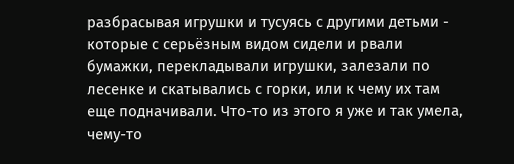разбрасывая игрушки и тусуясь с другими детьми - которые с серьёзным видом сидели и рвали бумажки, перекладывали игрушки, залезали по лесенке и скатывались с горки, или к чему их там еще подначивали. Что-то из этого я уже и так умела, чему-то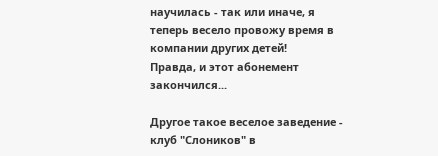научилась - так или иначе, я теперь весело провожу время в компании других детей!
Правда, и этот абонемент закончился...

Другое такое веселое заведение - клуб "Слоников" в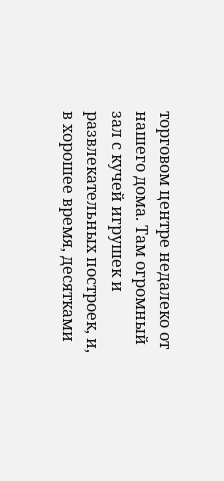торговом центре недалеко от нашего дома. Там огромный зал с кучей игрушек и развлекательных построек, и, в хорошее время, десятками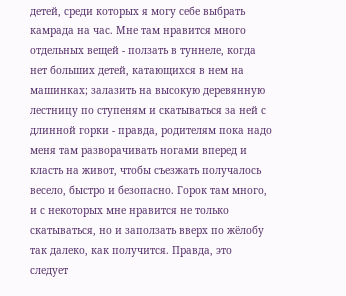детей, среди которых я могу себе выбрать камрада на час. Мне там нравится много отдельных вещей - ползать в туннеле, когда нет больших детей, катающихся в нем на машинках; залазить на высокую деревянную лестницу по ступеням и скатываться за ней с длинной горки - правда, родителям пока надо меня там разворачивать ногами вперед и класть на живот, чтобы съезжать получалось весело, быстро и безопасно. Горок там много, и с некоторых мне нравится не только скатываться, но и заползать вверх по жёлобу так далеко, как получится. Правда, это следует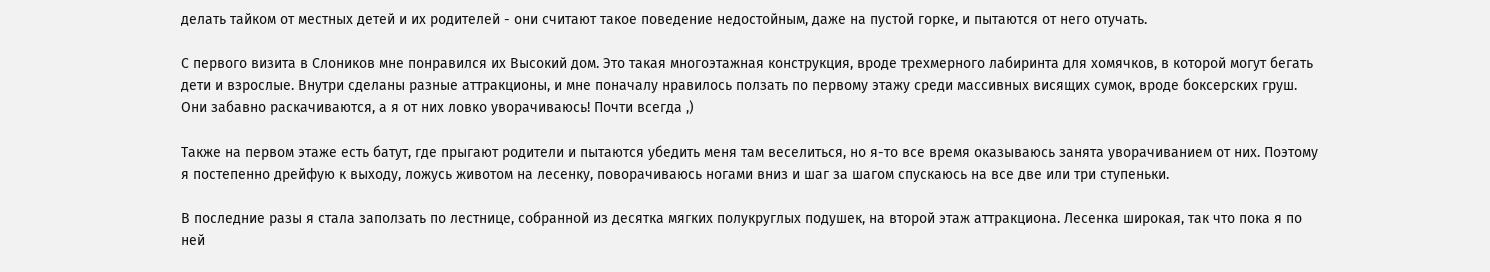делать тайком от местных детей и их родителей - они считают такое поведение недостойным, даже на пустой горке, и пытаются от него отучать.

С первого визита в Слоников мне понравился их Высокий дом. Это такая многоэтажная конструкция, вроде трехмерного лабиринта для хомячков, в которой могут бегать дети и взрослые. Внутри сделаны разные аттракционы, и мне поначалу нравилось ползать по первому этажу среди массивных висящих сумок, вроде боксерских груш. Они забавно раскачиваются, а я от них ловко уворачиваюсь! Почти всегда ,)

Также на первом этаже есть батут, где прыгают родители и пытаются убедить меня там веселиться, но я-то все время оказываюсь занята уворачиванием от них. Поэтому я постепенно дрейфую к выходу, ложусь животом на лесенку, поворачиваюсь ногами вниз и шаг за шагом спускаюсь на все две или три ступеньки.

В последние разы я стала заползать по лестнице, собранной из десятка мягких полукруглых подушек, на второй этаж аттракциона. Лесенка широкая, так что пока я по ней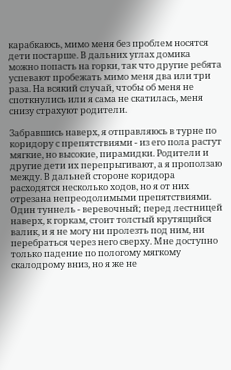карабкаюсь, мимо меня без проблем носятся дети постарше. В дальних углах домика можно попасть на горки, так что другие ребята успевают пробежать мимо меня два или три раза. На всякий случай, чтобы об меня не споткнулись или я сама не скатилась, меня снизу страхуют родители.

Забравшись наверх, я отправляюсь в турне по коридору с препятствиями - из его пола растут мягкие, но высокие, пирамидки. Родители и другие дети их перепрыгивают, а я проползаю между. В дальней стороне коридора расходятся несколько ходов, но я от них отрезана непреодолимыми препятствиями. Один туннель - веревочный; перед лестницей наверх, к горкам, стоит толстый крутящийся валик, и я не могу ни пролезть под ним, ни перебраться через него сверху. Мне доступно только падение по пологому мягкому скалодрому вниз, но я же не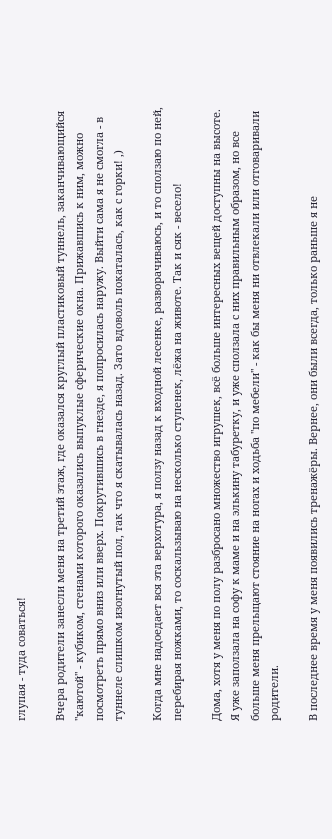глупая - туда соваться!

Вчера родители занесли меня на третий этаж, где оказался круглый пластиковый туннель, заканчивающийся "каютой" - кубиком, стенами которого оказались выпуклые сферические окна. Прижавшись к ним, можно посмотреть прямо вниз или вверх. Покрутившись в гнезде, я попросилась наружу. Выйти сама я не смогла - в туннеле слишком изогнутый пол, так что я скатывалась назад. Зато вдоволь покаталась, как с горки! ,)

Когда мне надоедает вся эта верхотура, я ползу назад к входной лесенке, разворачиваюсь, и то сползаю по ней, перебирая ножками, то соскальзываю на несколько ступенек, лёжа на животе. Так и сяк - весело!

Дома, хотя у меня по полу разбросано множество игрушек, всё больше интересных вещей доступны на высоте. Я уже заползала на софу к маме и на элькину табуретку, и уже сползала с них правильным образом, но все больше меня прельщают стояние на ногах и ходьба "по мебели" - как бы меня ни отвлекали или отговаривали родители.

В последнее время у меня появились тренажёры. Вернее, они были всегда, только раньше я не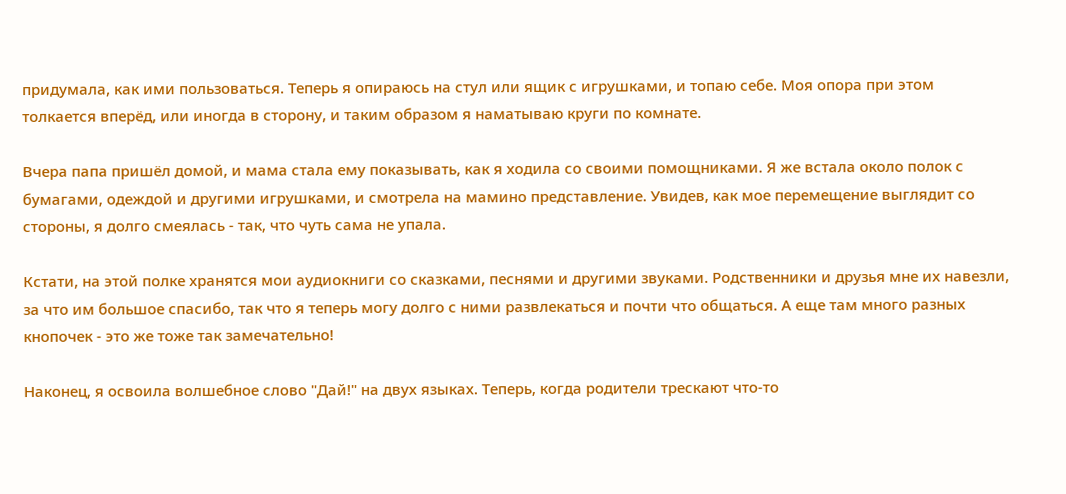придумала, как ими пользоваться. Теперь я опираюсь на стул или ящик с игрушками, и топаю себе. Моя опора при этом толкается вперёд, или иногда в сторону, и таким образом я наматываю круги по комнате.

Вчера папа пришёл домой, и мама стала ему показывать, как я ходила со своими помощниками. Я же встала около полок с бумагами, одеждой и другими игрушками, и смотрела на мамино представление. Увидев, как мое перемещение выглядит со стороны, я долго смеялась - так, что чуть сама не упала.

Кстати, на этой полке хранятся мои аудиокниги со сказками, песнями и другими звуками. Родственники и друзья мне их навезли, за что им большое спасибо, так что я теперь могу долго с ними развлекаться и почти что общаться. А еще там много разных кнопочек - это же тоже так замечательно!

Наконец, я освоила волшебное слово "Дай!" на двух языках. Теперь, когда родители трескают что-то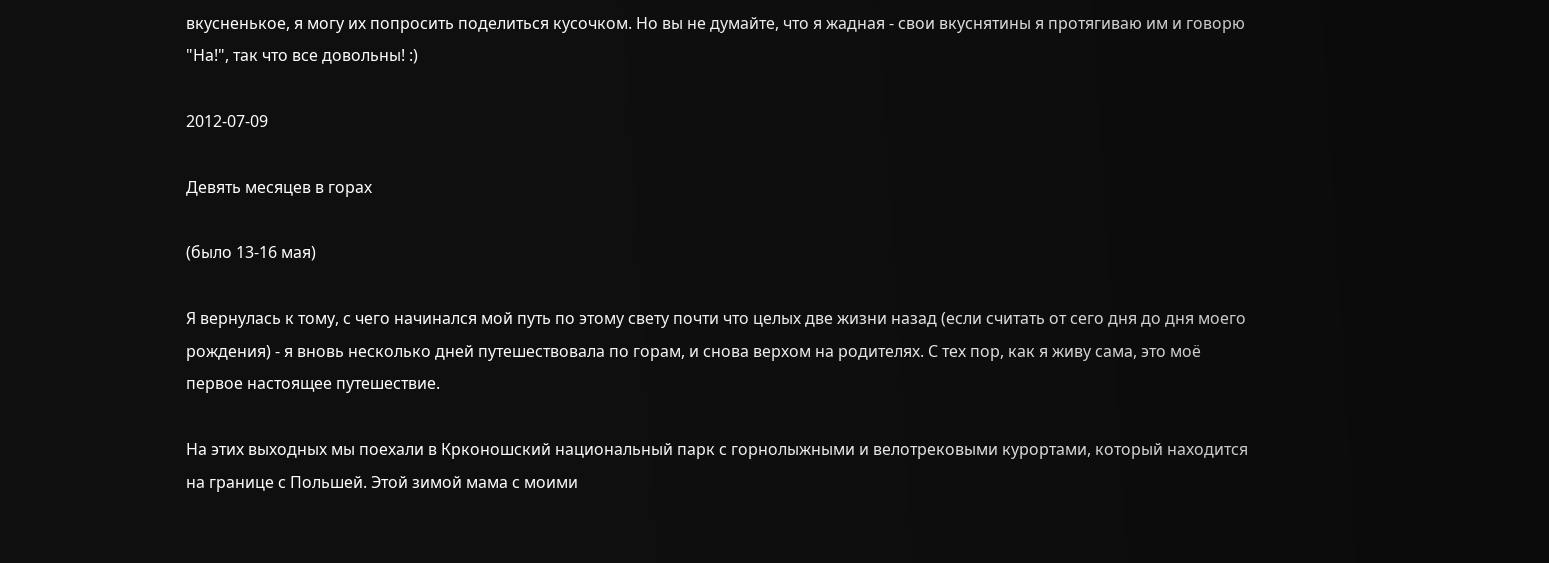вкусненькое, я могу их попросить поделиться кусочком. Но вы не думайте, что я жадная - свои вкуснятины я протягиваю им и говорю "На!", так что все довольны! :)

2012-07-09

Девять месяцев в горах

(было 13-16 мая)

Я вернулась к тому, с чего начинался мой путь по этому свету почти что целых две жизни назад (если считать от сего дня до дня моего рождения) - я вновь несколько дней путешествовала по горам, и снова верхом на родителях. С тех пор, как я живу сама, это моё первое настоящее путешествие.

На этих выходных мы поехали в Крконошский национальный парк с горнолыжными и велотрековыми курортами, который находится на границе с Польшей. Этой зимой мама с моими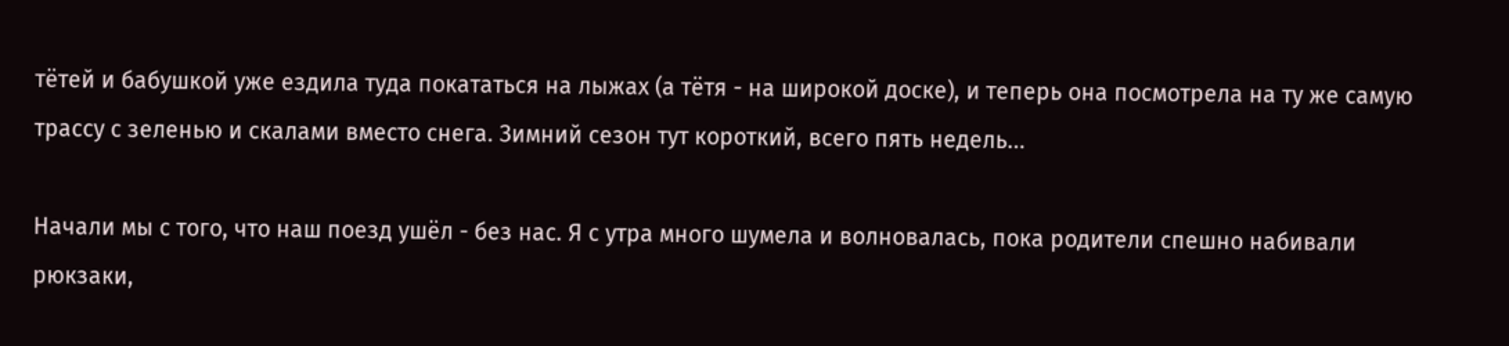тётей и бабушкой уже ездила туда покататься на лыжах (а тётя - на широкой доске), и теперь она посмотрела на ту же самую трассу с зеленью и скалами вместо снега. Зимний сезон тут короткий, всего пять недель...

Начали мы с того, что наш поезд ушёл - без нас. Я с утра много шумела и волновалась, пока родители спешно набивали рюкзаки,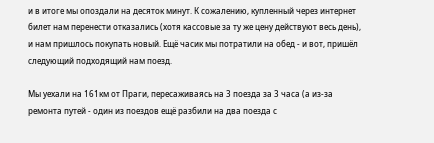и в итоге мы опоздали на десяток минут. К сожалению, купленный через интернет билет нам перенести отказались (хотя кассовые за ту же цену действуют весь день), и нам пришлось покупать новый. Ещё часик мы потратили на обед - и вот, пришёл следующий подходящий нам поезд.

Мы уехали на 161км от Праги, пересаживаясь на 3 поезда за 3 часа (а из-за ремонта путей - один из поездов ещё разбили на два поезда с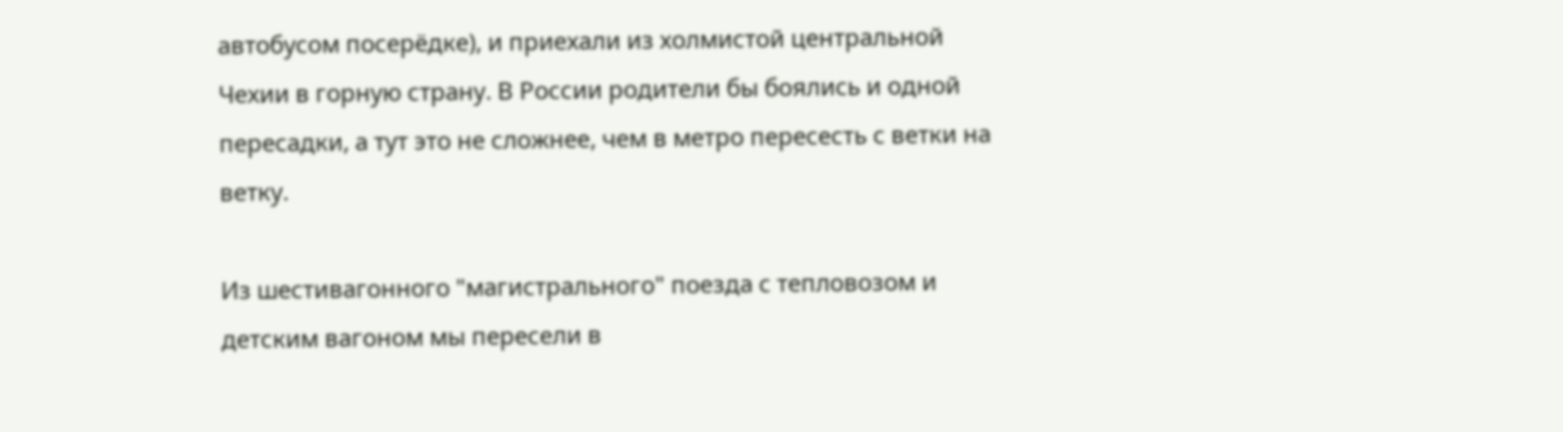автобусом посерёдке), и приехали из холмистой центральной Чехии в горную страну. В России родители бы боялись и одной пересадки, а тут это не сложнее, чем в метро пересесть с ветки на ветку.

Из шестивагонного "магистрального" поезда с тепловозом и детским вагоном мы пересели в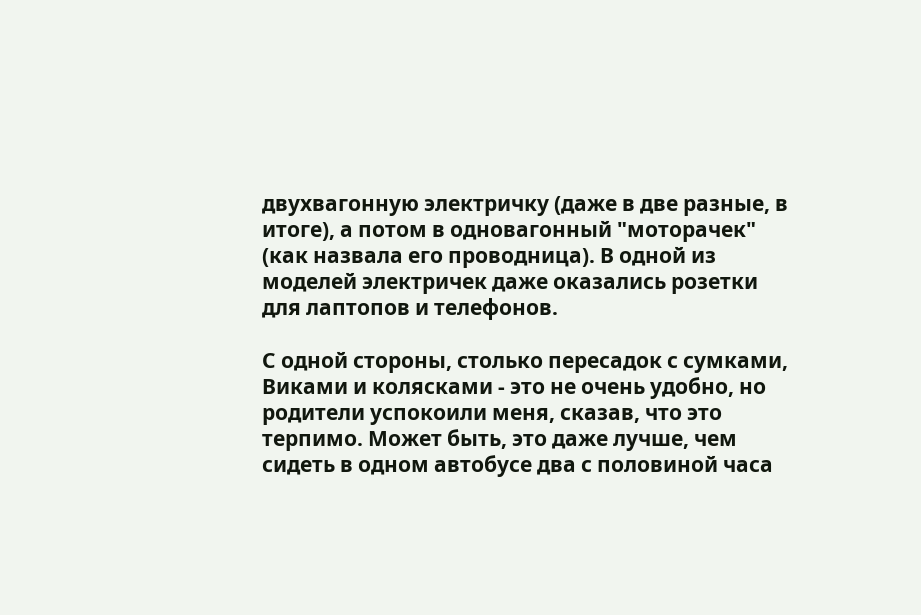двухвагонную электричку (даже в две разные, в итоге), а потом в одновагонный "моторачек" (как назвала его проводница). В одной из моделей электричек даже оказались розетки для лаптопов и телефонов.

С одной стороны, столько пересадок с сумками, Виками и колясками - это не очень удобно, но родители успокоили меня, сказав, что это терпимо. Может быть, это даже лучше, чем сидеть в одном автобусе два с половиной часа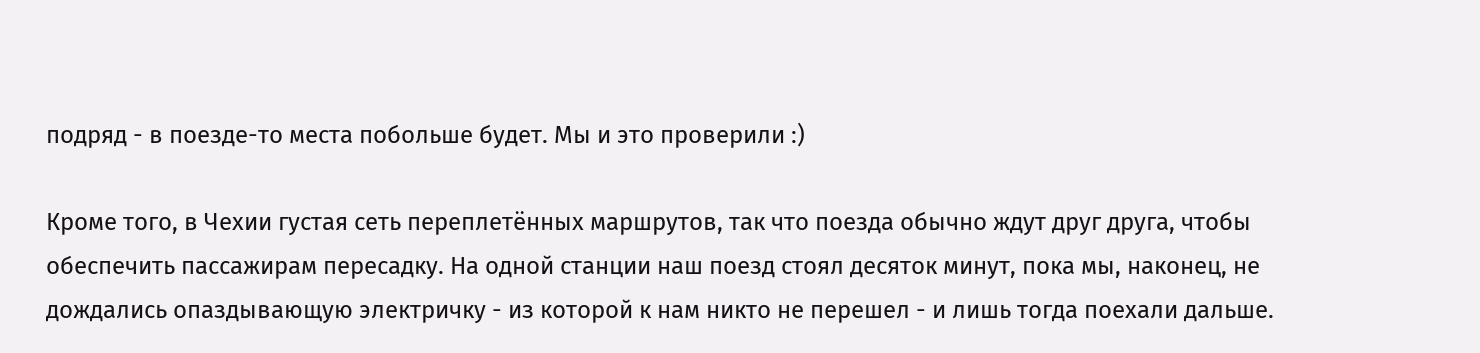подряд - в поезде-то места побольше будет. Мы и это проверили :)

Кроме того, в Чехии густая сеть переплетённых маршрутов, так что поезда обычно ждут друг друга, чтобы обеспечить пассажирам пересадку. На одной станции наш поезд стоял десяток минут, пока мы, наконец, не дождались опаздывающую электричку - из которой к нам никто не перешел - и лишь тогда поехали дальше.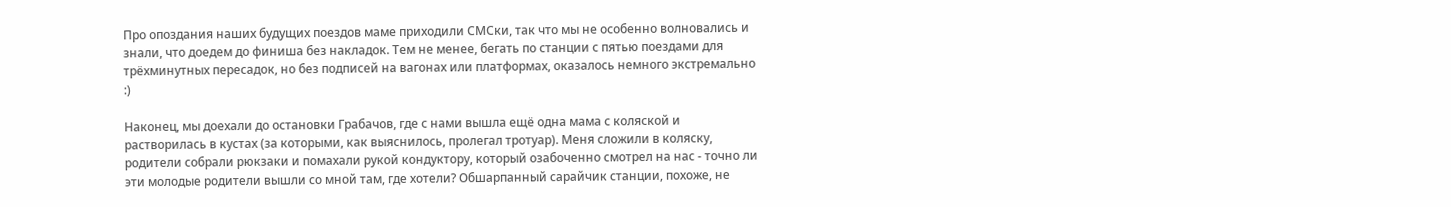Про опоздания наших будущих поездов маме приходили СМСки, так что мы не особенно волновались и знали, что доедем до финиша без накладок. Тем не менее, бегать по станции с пятью поездами для трёхминутных пересадок, но без подписей на вагонах или платформах, оказалось немного экстремально :)

Наконец, мы доехали до остановки Грабачов, где с нами вышла ещё одна мама с коляской и растворилась в кустах (за которыми, как выяснилось, пролегал тротуар). Меня сложили в коляску, родители собрали рюкзаки и помахали рукой кондуктору, который озабоченно смотрел на нас - точно ли эти молодые родители вышли со мной там, где хотели? Обшарпанный сарайчик станции, похоже, не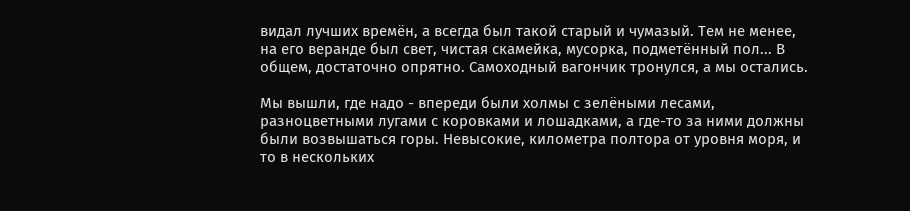видал лучших времён, а всегда был такой старый и чумазый. Тем не менее, на его веранде был свет, чистая скамейка, мусорка, подметённый пол... В общем, достаточно опрятно. Самоходный вагончик тронулся, а мы остались.

Мы вышли, где надо - впереди были холмы с зелёными лесами, разноцветными лугами с коровками и лошадками, а где-то за ними должны были возвышаться горы. Невысокие, километра полтора от уровня моря, и то в нескольких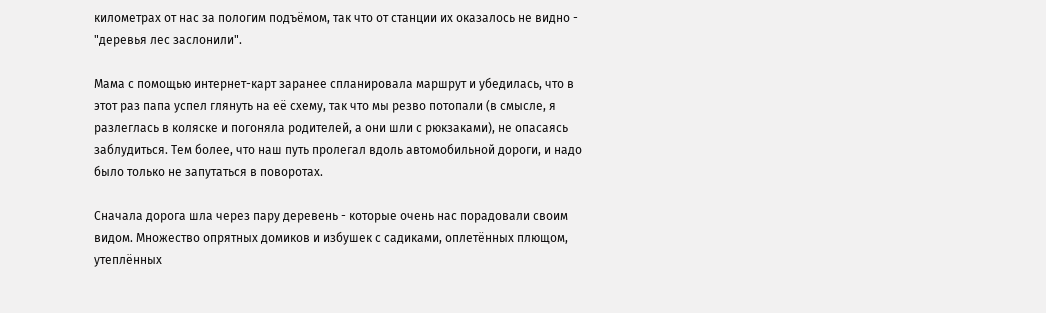километрах от нас за пологим подъёмом, так что от станции их оказалось не видно - "деревья лес заслонили".

Мама с помощью интернет-карт заранее спланировала маршрут и убедилась, что в этот раз папа успел глянуть на её схему, так что мы резво потопали (в смысле, я разлеглась в коляске и погоняла родителей, а они шли с рюкзаками), не опасаясь заблудиться. Тем более, что наш путь пролегал вдоль автомобильной дороги, и надо было только не запутаться в поворотах.

Сначала дорога шла через пару деревень - которые очень нас порадовали своим видом. Множество опрятных домиков и избушек с садиками, оплетённых плющом, утеплённых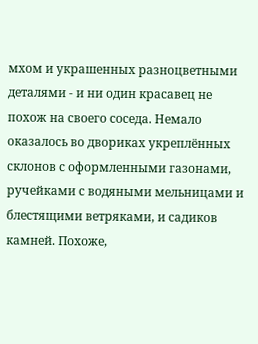мхом и украшенных разноцветными деталями - и ни один красавец не похож на своего соседа. Немало оказалось во двориках укреплённых склонов с оформленными газонами, ручейками с водяными мельницами и блестящими ветряками, и садиков камней. Похоже,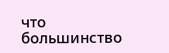что большинство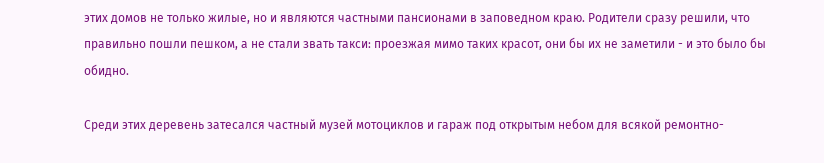этих домов не только жилые, но и являются частными пансионами в заповедном краю. Родители сразу решили, что правильно пошли пешком, а не стали звать такси: проезжая мимо таких красот, они бы их не заметили - и это было бы обидно.

Среди этих деревень затесался частный музей мотоциклов и гараж под открытым небом для всякой ремонтно-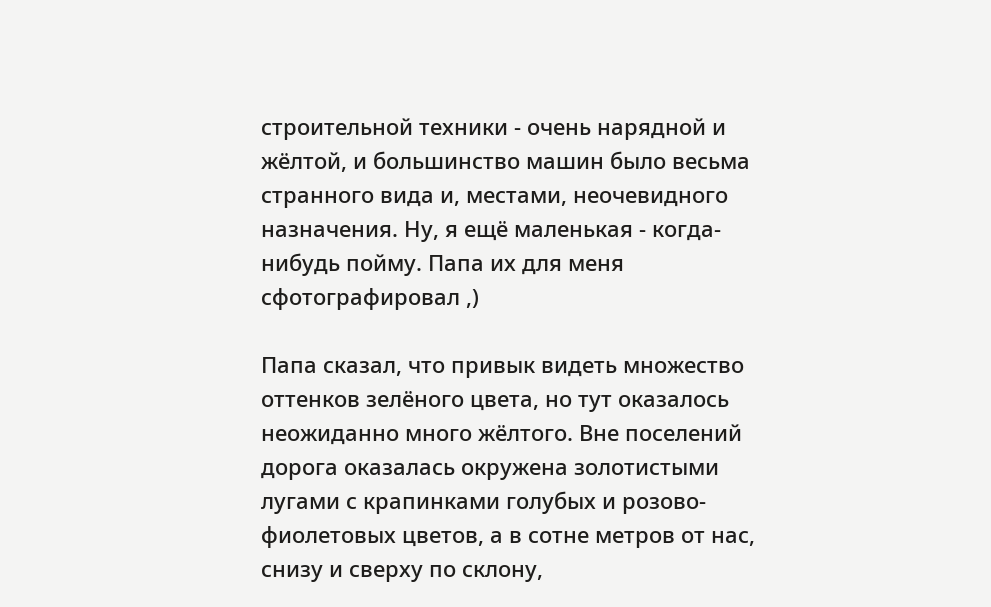строительной техники - очень нарядной и жёлтой, и большинство машин было весьма странного вида и, местами, неочевидного назначения. Ну, я ещё маленькая - когда-нибудь пойму. Папа их для меня сфотографировал ,)

Папа сказал, что привык видеть множество оттенков зелёного цвета, но тут оказалось неожиданно много жёлтого. Вне поселений дорога оказалась окружена золотистыми лугами с крапинками голубых и розово-фиолетовых цветов, а в сотне метров от нас, снизу и сверху по склону,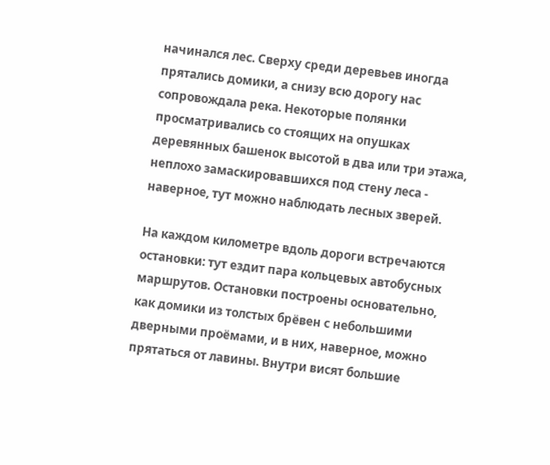начинался лес. Сверху среди деревьев иногда прятались домики, а снизу всю дорогу нас сопровождала река. Некоторые полянки просматривались со стоящих на опушках деревянных башенок высотой в два или три этажа, неплохо замаскировавшихся под стену леса - наверное, тут можно наблюдать лесных зверей.

На каждом километре вдоль дороги встречаются остановки: тут ездит пара кольцевых автобусных маршрутов. Остановки построены основательно, как домики из толстых брёвен с небольшими дверными проёмами, и в них, наверное, можно прятаться от лавины. Внутри висят большие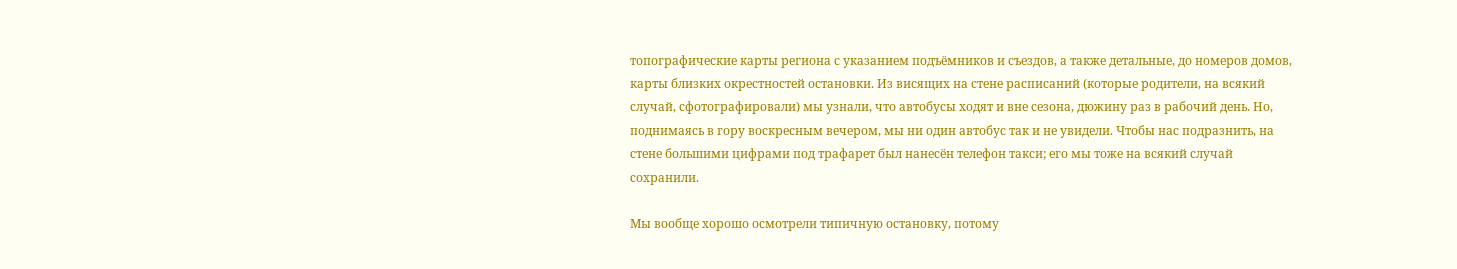топографические карты региона с указанием подъёмников и съездов, а также детальные, до номеров домов, карты близких окрестностей остановки. Из висящих на стене расписаний (которые родители, на всякий случай, сфотографировали) мы узнали, что автобусы ходят и вне сезона, дюжину раз в рабочий день. Но, поднимаясь в гору воскресным вечером, мы ни один автобус так и не увидели. Чтобы нас подразнить, на стене большими цифрами под трафарет был нанесён телефон такси; его мы тоже на всякий случай сохранили.

Мы вообще хорошо осмотрели типичную остановку, потому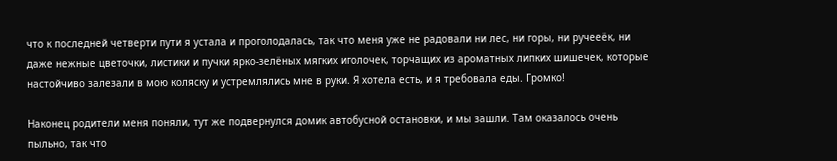что к последней четверти пути я устала и проголодалась, так что меня уже не радовали ни лес, ни горы, ни ручееёк, ни даже нежные цветочки, листики и пучки ярко-зелёных мягких иголочек, торчащих из ароматных липких шишечек, которые настойчиво залезали в мою коляску и устремлялись мне в руки. Я хотела есть, и я требовала еды. Громко!

Наконец родители меня поняли, тут же подвернулся домик автобусной остановки, и мы зашли. Там оказалось очень пыльно, так что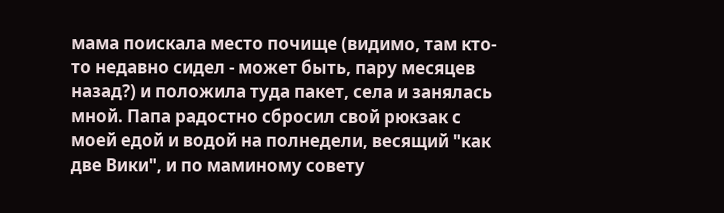мама поискала место почище (видимо, там кто-то недавно сидел - может быть, пару месяцев назад?) и положила туда пакет, села и занялась мной. Папа радостно сбросил свой рюкзак с моей едой и водой на полнедели, весящий "как две Вики", и по маминому совету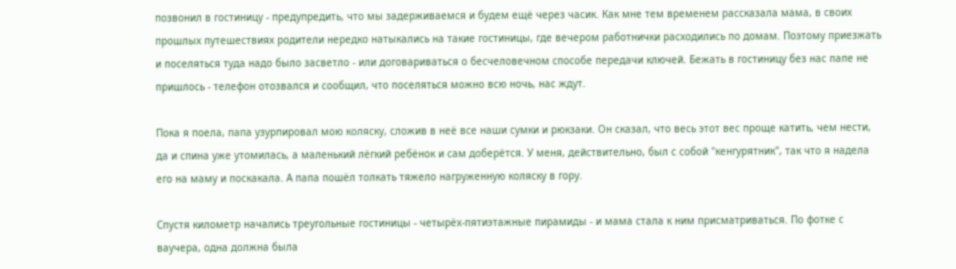позвонил в гостиницу - предупредить, что мы задерживаемся и будем ещё через часик. Как мне тем временем рассказала мама, в своих прошлых путешествиях родители нередко натыкались на такие гостиницы, где вечером работнички расходились по домам. Поэтому приезжать и поселяться туда надо было засветло - или договариваться о бесчеловечном способе передачи ключей. Бежать в гостиницу без нас папе не пришлось - телефон отозвался и сообщил, что поселяться можно всю ночь, нас ждут.

Пока я поела, папа узурпировал мою коляску, сложив в неё все наши сумки и рюкзаки. Он сказал, что весь этот вес проще катить, чем нести, да и спина уже утомилась, а маленький лёгкий ребёнок и сам доберётся. У меня, действительно, был с собой "кенгурятник", так что я надела его на маму и поскакала. А папа пошёл толкать тяжело нагруженную коляску в гору.

Спустя километр начались треугольные гостиницы - четырёх-пятиэтажные пирамиды - и мама стала к ним присматриваться. По фотке с ваучера, одна должна была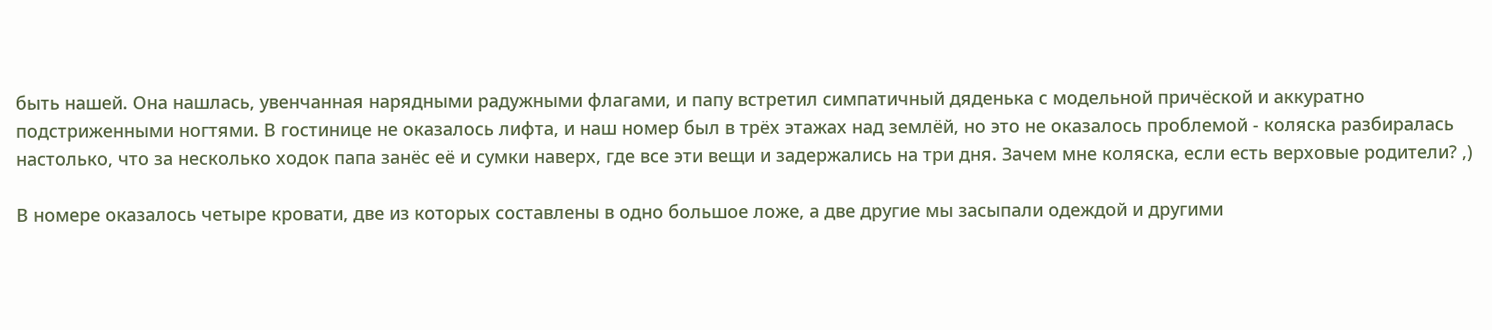быть нашей. Она нашлась, увенчанная нарядными радужными флагами, и папу встретил симпатичный дяденька с модельной причёской и аккуратно подстриженными ногтями. В гостинице не оказалось лифта, и наш номер был в трёх этажах над землёй, но это не оказалось проблемой - коляска разбиралась настолько, что за несколько ходок папа занёс её и сумки наверх, где все эти вещи и задержались на три дня. Зачем мне коляска, если есть верховые родители? ,)

В номере оказалось четыре кровати, две из которых составлены в одно большое ложе, а две другие мы засыпали одеждой и другими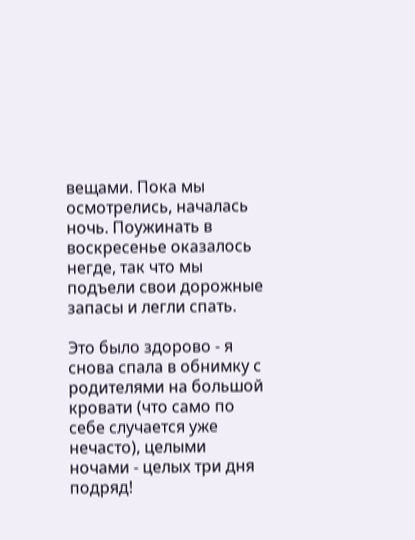вещами. Пока мы осмотрелись, началась ночь. Поужинать в воскресенье оказалось негде, так что мы подъели свои дорожные запасы и легли спать.

Это было здорово - я снова спала в обнимку с родителями на большой кровати (что само по себе случается уже нечасто), целыми ночами - целых три дня подряд!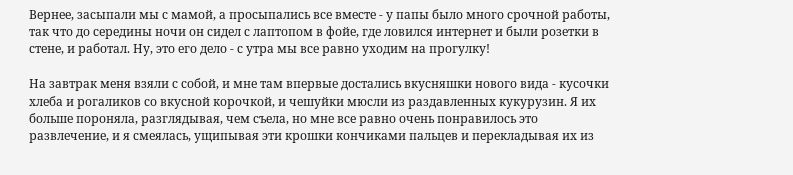Вернее, засыпали мы с мамой, а просыпались все вместе - у папы было много срочной работы, так что до середины ночи он сидел с лаптопом в фойе, где ловился интернет и были розетки в стене, и работал. Ну, это его дело - с утра мы все равно уходим на прогулку!

На завтрак меня взяли с собой, и мне там впервые достались вкусняшки нового вида - кусочки хлеба и рогаликов со вкусной корочкой, и чешуйки мюсли из раздавленных кукурузин. Я их больше пороняла, разглядывая, чем съела, но мне все равно очень понравилось это развлечение, и я смеялась, ущипывая эти крошки кончиками пальцев и перекладывая их из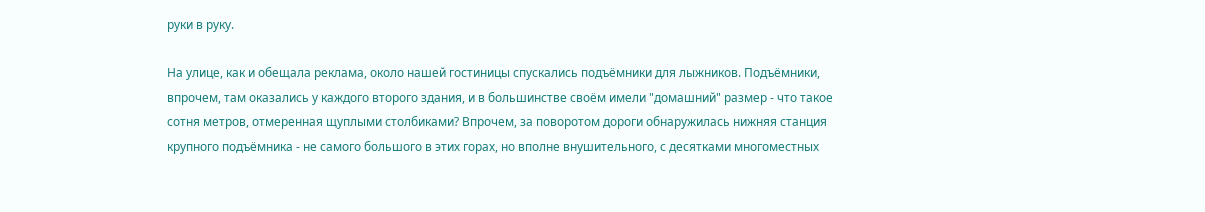руки в руку.

На улице, как и обещала реклама, около нашей гостиницы спускались подъёмники для лыжников. Подъёмники, впрочем, там оказались у каждого второго здания, и в большинстве своём имели "домашний" размер - что такое сотня метров, отмеренная щуплыми столбиками? Впрочем, за поворотом дороги обнаружилась нижняя станция крупного подъёмника - не самого большого в этих горах, но вполне внушительного, с десятками многоместных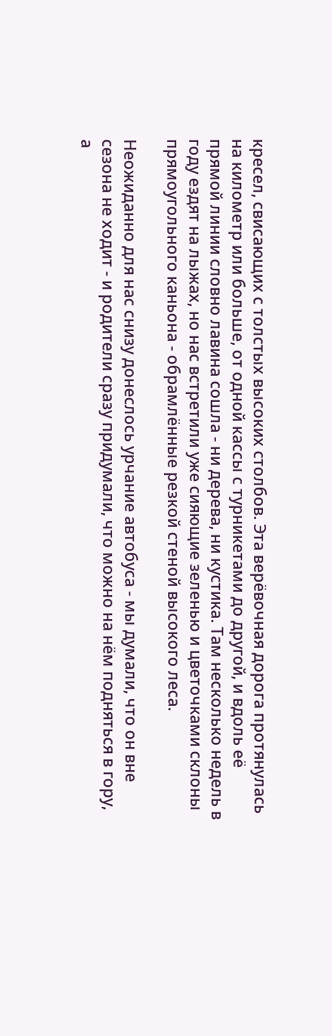кресел, свисающих с толстых высоких столбов. Эта верёвочная дорога протянулась на километр или больше, от одной кассы с турникетами до другой, и вдоль её прямой линии словно лавина сошла - ни дерева, ни кустика. Там несколько недель в году ездят на лыжах, но нас встретили уже сияющие зеленью и цветочками склоны прямоугольного каньона - обрамлённые резкой стеной высокого леса.

Неожиданно для нас снизу донеслось урчание автобуса - мы думали, что он вне сезона не ходит - и родители сразу придумали, что можно на нём подняться в гору, а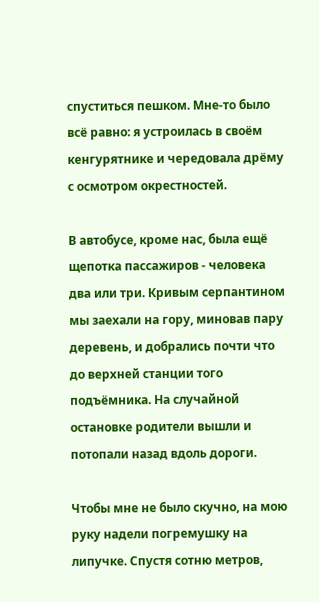спуститься пешком. Мне-то было всё равно: я устроилась в своём кенгурятнике и чередовала дрёму с осмотром окрестностей.

В автобусе, кроме нас, была ещё щепотка пассажиров - человека два или три. Кривым серпантином мы заехали на гору, миновав пару деревень, и добрались почти что до верхней станции того подъёмника. На случайной остановке родители вышли и потопали назад вдоль дороги.

Чтобы мне не было скучно, на мою руку надели погремушку на липучке. Спустя сотню метров,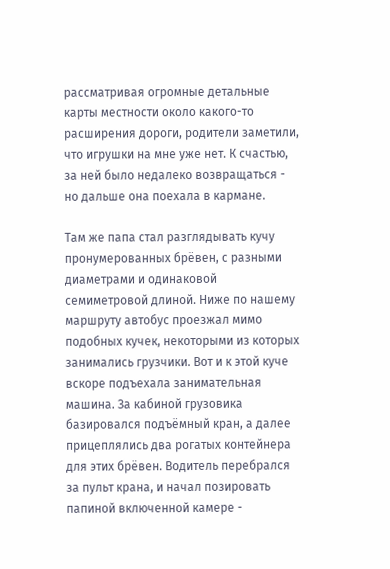рассматривая огромные детальные карты местности около какого-то расширения дороги, родители заметили, что игрушки на мне уже нет. К счастью, за ней было недалеко возвращаться - но дальше она поехала в кармане.

Там же папа стал разглядывать кучу пронумерованных брёвен, с разными диаметрами и одинаковой семиметровой длиной. Ниже по нашему маршруту автобус проезжал мимо подобных кучек, некоторыми из которых занимались грузчики. Вот и к этой куче вскоре подъехала занимательная машина. За кабиной грузовика базировался подъёмный кран, а далее прицеплялись два рогатых контейнера для этих брёвен. Водитель перебрался за пульт крана, и начал позировать папиной включенной камере -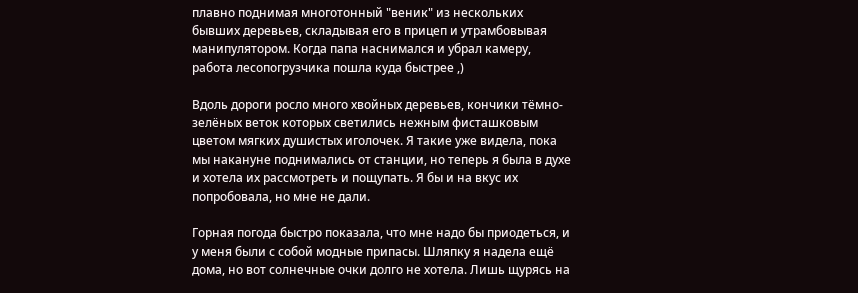плавно поднимая многотонный "веник" из нескольких бывших деревьев, складывая его в прицеп и утрамбовывая манипулятором. Когда папа наснимался и убрал камеру, работа лесопогрузчика пошла куда быстрее ,)

Вдоль дороги росло много хвойных деревьев, кончики тёмно-зелёных веток которых светились нежным фисташковым цветом мягких душистых иголочек. Я такие уже видела, пока мы накануне поднимались от станции, но теперь я была в духе и хотела их рассмотреть и пощупать. Я бы и на вкус их попробовала, но мне не дали.

Горная погода быстро показала, что мне надо бы приодеться, и у меня были с собой модные припасы. Шляпку я надела ещё дома, но вот солнечные очки долго не хотела. Лишь щурясь на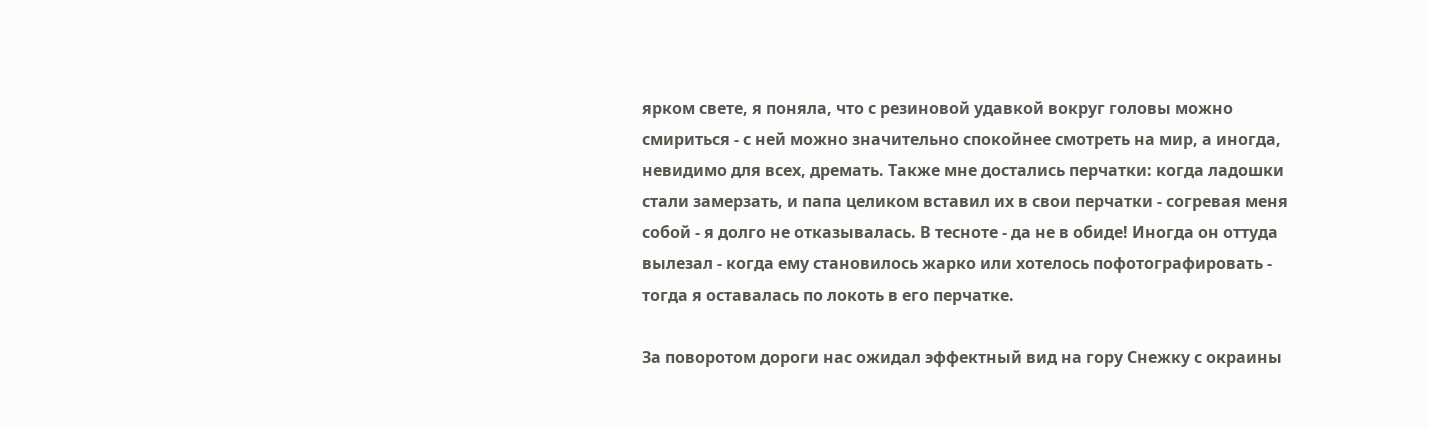ярком свете, я поняла, что с резиновой удавкой вокруг головы можно смириться - с ней можно значительно спокойнее смотреть на мир, а иногда, невидимо для всех, дремать. Также мне достались перчатки: когда ладошки стали замерзать, и папа целиком вставил их в свои перчатки - согревая меня собой - я долго не отказывалась. В тесноте - да не в обиде! Иногда он оттуда вылезал - когда ему становилось жарко или хотелось пофотографировать - тогда я оставалась по локоть в его перчатке.

За поворотом дороги нас ожидал эффектный вид на гору Снежку с окраины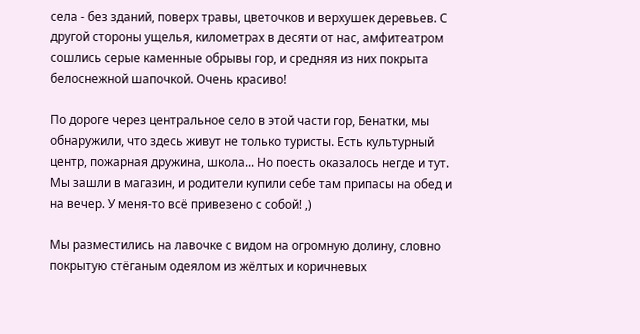села - без зданий, поверх травы, цветочков и верхушек деревьев. С другой стороны ущелья, километрах в десяти от нас, амфитеатром сошлись серые каменные обрывы гор, и средняя из них покрыта белоснежной шапочкой. Очень красиво!

По дороге через центральное село в этой части гор, Бенатки, мы обнаружили, что здесь живут не только туристы. Есть культурный центр, пожарная дружина, школа... Но поесть оказалось негде и тут. Мы зашли в магазин, и родители купили себе там припасы на обед и на вечер. У меня-то всё привезено с собой! ,)

Мы разместились на лавочке с видом на огромную долину, словно покрытую стёганым одеялом из жёлтых и коричневых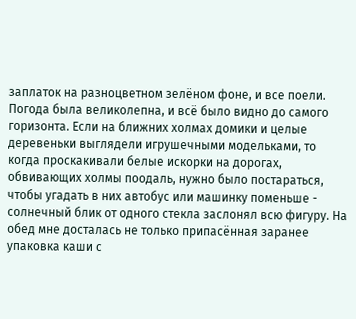заплаток на разноцветном зелёном фоне, и все поели. Погода была великолепна, и всё было видно до самого горизонта. Если на ближних холмах домики и целые деревеньки выглядели игрушечными модельками, то когда проскакивали белые искорки на дорогах, обвивающих холмы поодаль, нужно было постараться, чтобы угадать в них автобус или машинку поменьше - солнечный блик от одного стекла заслонял всю фигуру. На обед мне досталась не только припасённая заранее упаковка каши с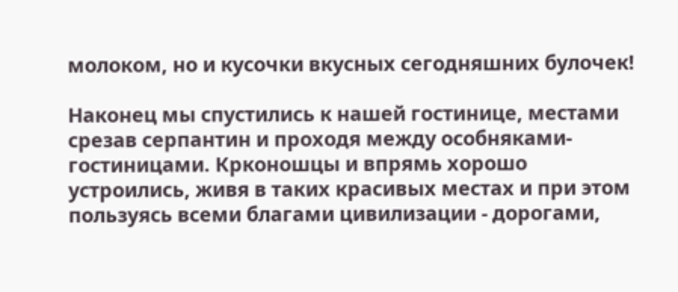молоком, но и кусочки вкусных сегодняшних булочек!

Наконец мы спустились к нашей гостинице, местами срезав серпантин и проходя между особняками-гостиницами. Крконошцы и впрямь хорошо устроились, живя в таких красивых местах и при этом пользуясь всеми благами цивилизации - дорогами,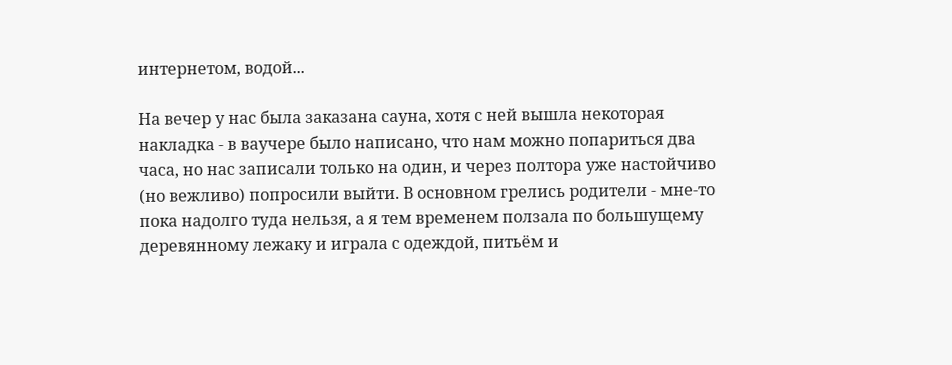интернетом, водой...

На вечер у нас была заказана сауна, хотя с ней вышла некоторая накладка - в ваучере было написано, что нам можно попариться два часа, но нас записали только на один, и через полтора уже настойчиво (но вежливо) попросили выйти. В основном грелись родители - мне-то пока надолго туда нельзя, а я тем временем ползала по большущему деревянному лежаку и играла с одеждой, питьём и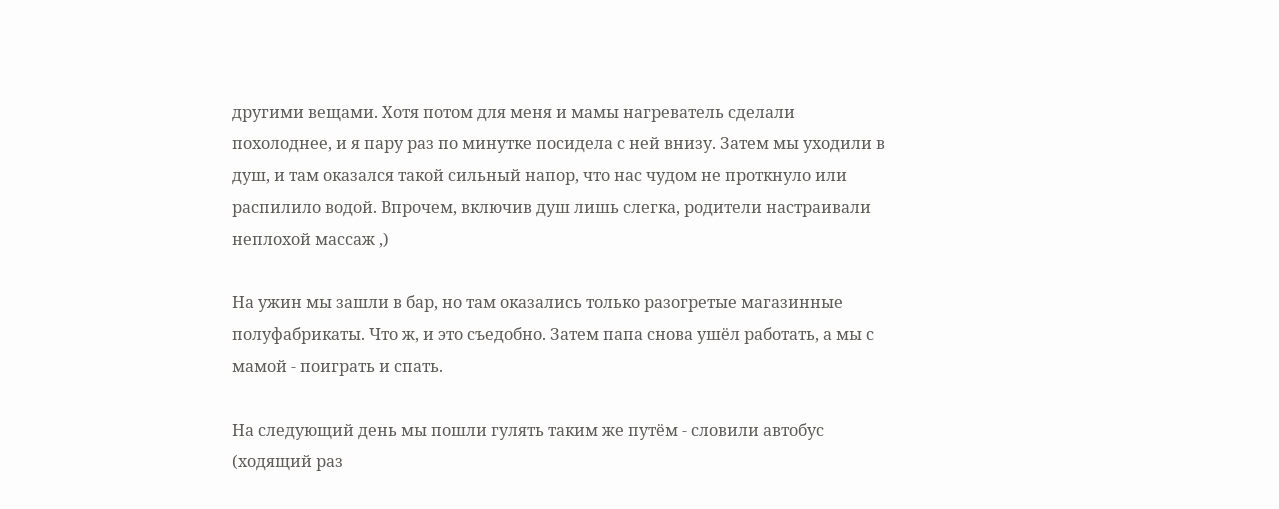другими вещами. Хотя потом для меня и мамы нагреватель сделали похолоднее, и я пару раз по минутке посидела с ней внизу. Затем мы уходили в душ, и там оказался такой сильный напор, что нас чудом не проткнуло или распилило водой. Впрочем, включив душ лишь слегка, родители настраивали неплохой массаж ,)

На ужин мы зашли в бар, но там оказались только разогретые магазинные полуфабрикаты. Что ж, и это съедобно. Затем папа снова ушёл работать, а мы с мамой - поиграть и спать.

На следующий день мы пошли гулять таким же путём - словили автобус (ходящий раз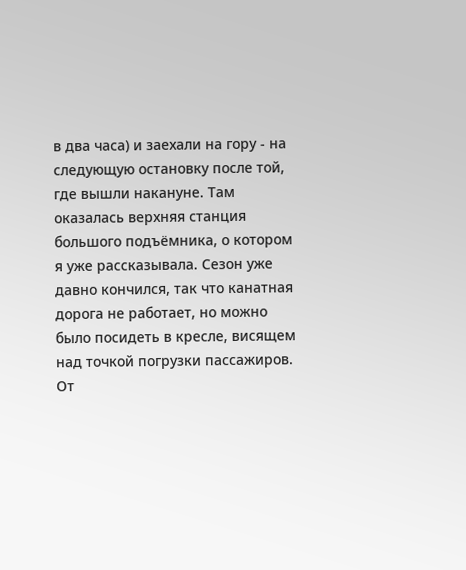в два часа) и заехали на гору - на следующую остановку после той, где вышли накануне. Там оказалась верхняя станция большого подъёмника, о котором я уже рассказывала. Сезон уже давно кончился, так что канатная дорога не работает, но можно было посидеть в кресле, висящем над точкой погрузки пассажиров. От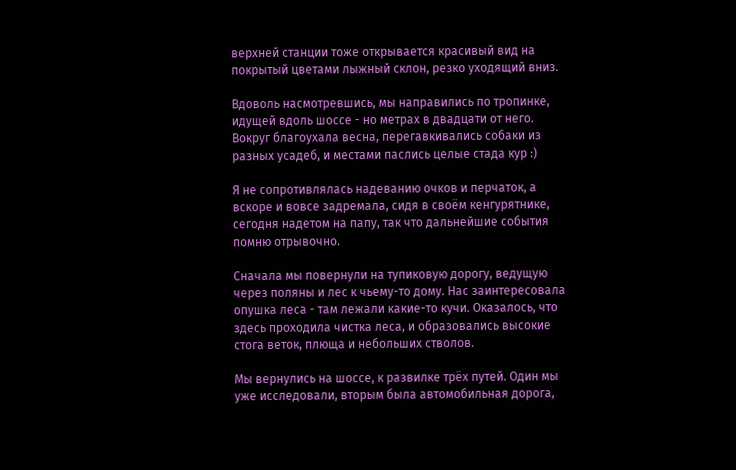верхней станции тоже открывается красивый вид на покрытый цветами лыжный склон, резко уходящий вниз.

Вдоволь насмотревшись, мы направились по тропинке, идущей вдоль шоссе - но метрах в двадцати от него. Вокруг благоухала весна, перегавкивались собаки из разных усадеб, и местами паслись целые стада кур :)

Я не сопротивлялась надеванию очков и перчаток, а вскоре и вовсе задремала, сидя в своём кенгурятнике, сегодня надетом на папу, так что дальнейшие события помню отрывочно.

Сначала мы повернули на тупиковую дорогу, ведущую через поляны и лес к чьему-то дому. Нас заинтересовала опушка леса - там лежали какие-то кучи. Оказалось, что здесь проходила чистка леса, и образовались высокие стога веток, плюща и небольших стволов.

Мы вернулись на шоссе, к развилке трёх путей. Один мы уже исследовали, вторым была автомобильная дорога,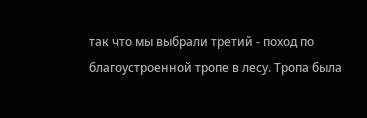так что мы выбрали третий - поход по благоустроенной тропе в лесу. Тропа была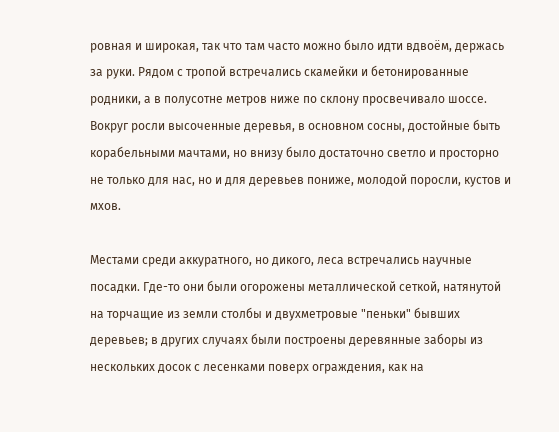ровная и широкая, так что там часто можно было идти вдвоём, держась за руки. Рядом с тропой встречались скамейки и бетонированные родники, а в полусотне метров ниже по склону просвечивало шоссе. Вокруг росли высоченные деревья, в основном сосны, достойные быть корабельными мачтами, но внизу было достаточно светло и просторно не только для нас, но и для деревьев пониже, молодой поросли, кустов и мхов.

Местами среди аккуратного, но дикого, леса встречались научные посадки. Где-то они были огорожены металлической сеткой, натянутой на торчащие из земли столбы и двухметровые "пеньки" бывших деревьев; в других случаях были построены деревянные заборы из нескольких досок с лесенками поверх ограждения, как на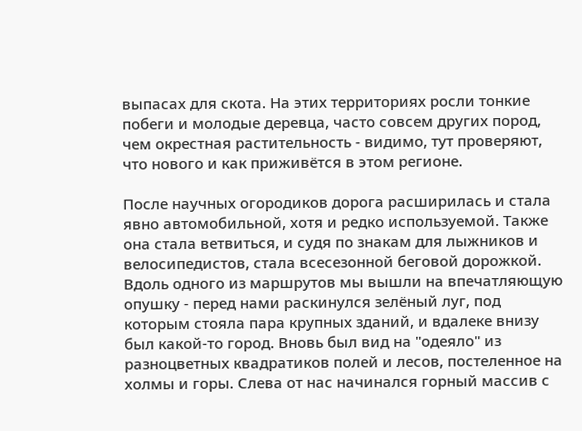выпасах для скота. На этих территориях росли тонкие побеги и молодые деревца, часто совсем других пород, чем окрестная растительность - видимо, тут проверяют, что нового и как приживётся в этом регионе.

После научных огородиков дорога расширилась и стала явно автомобильной, хотя и редко используемой. Также она стала ветвиться, и судя по знакам для лыжников и велосипедистов, стала всесезонной беговой дорожкой. Вдоль одного из маршрутов мы вышли на впечатляющую опушку - перед нами раскинулся зелёный луг, под которым стояла пара крупных зданий, и вдалеке внизу был какой-то город. Вновь был вид на "одеяло" из разноцветных квадратиков полей и лесов, постеленное на холмы и горы. Слева от нас начинался горный массив с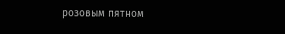розовым пятном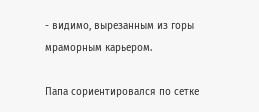- видимо, вырезанным из горы мраморным карьером.

Папа сориентировался по сетке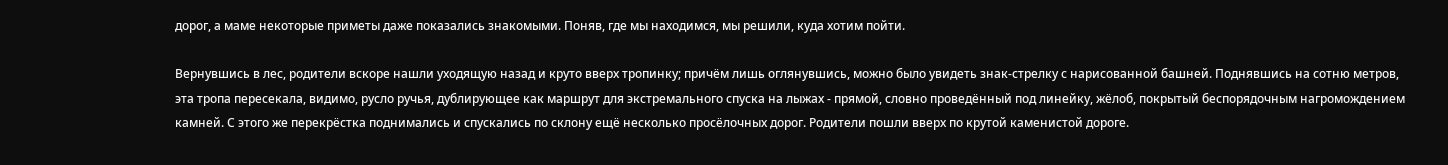дорог, а маме некоторые приметы даже показались знакомыми. Поняв, где мы находимся, мы решили, куда хотим пойти.

Вернувшись в лес, родители вскоре нашли уходящую назад и круто вверх тропинку; причём лишь оглянувшись, можно было увидеть знак-стрелку с нарисованной башней. Поднявшись на сотню метров, эта тропа пересекала, видимо, русло ручья, дублирующее как маршрут для экстремального спуска на лыжах - прямой, словно проведённый под линейку, жёлоб, покрытый беспорядочным нагромождением камней. С этого же перекрёстка поднимались и спускались по склону ещё несколько просёлочных дорог. Родители пошли вверх по крутой каменистой дороге.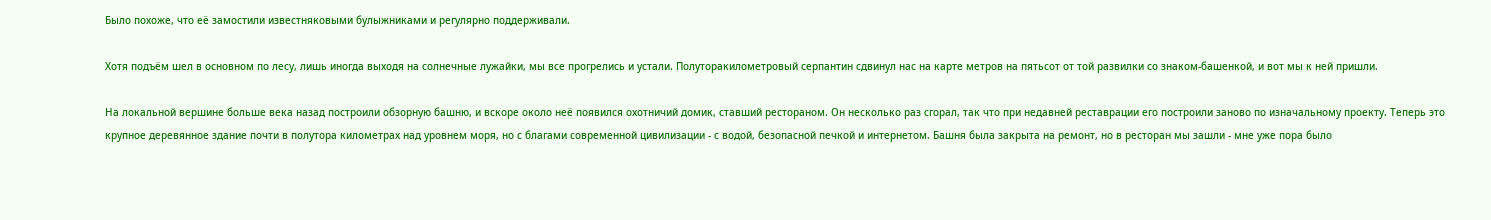Было похоже, что её замостили известняковыми булыжниками и регулярно поддерживали.

Хотя подъём шел в основном по лесу, лишь иногда выходя на солнечные лужайки, мы все прогрелись и устали. Полуторакилометровый серпантин сдвинул нас на карте метров на пятьсот от той развилки со знаком-башенкой, и вот мы к ней пришли.

На локальной вершине больше века назад построили обзорную башню, и вскоре около неё появился охотничий домик, ставший рестораном. Он несколько раз сгорал, так что при недавней реставрации его построили заново по изначальному проекту. Теперь это крупное деревянное здание почти в полутора километрах над уровнем моря, но с благами современной цивилизации - с водой, безопасной печкой и интернетом. Башня была закрыта на ремонт, но в ресторан мы зашли - мне уже пора было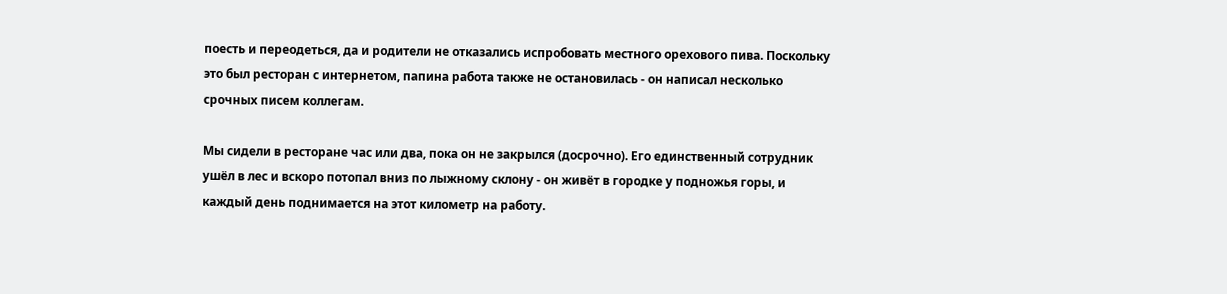поесть и переодеться, да и родители не отказались испробовать местного орехового пива. Поскольку это был ресторан с интернетом, папина работа также не остановилась - он написал несколько срочных писем коллегам.

Мы сидели в ресторане час или два, пока он не закрылся (досрочно). Его единственный сотрудник ушёл в лес и вскоро потопал вниз по лыжному склону - он живёт в городке у подножья горы, и каждый день поднимается на этот километр на работу.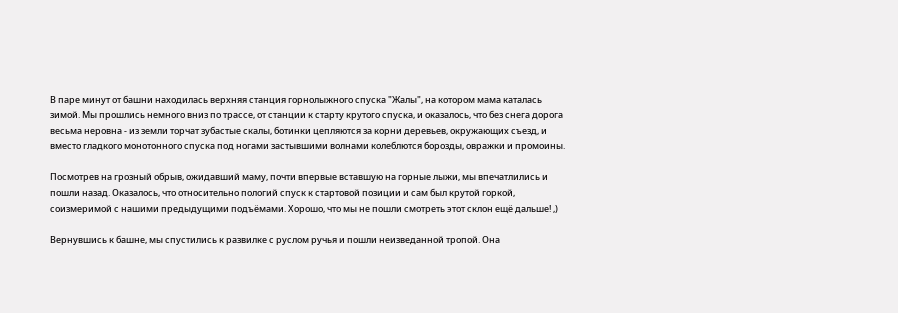В паре минут от башни находилась верхняя станция горнолыжного спуска "Жалы", на котором мама каталась зимой. Мы прошлись немного вниз по трассе, от станции к старту крутого спуска, и оказалось, что без снега дорога весьма неровна - из земли торчат зубастые скалы, ботинки цепляются за корни деревьев, окружающих съезд, и вместо гладкого монотонного спуска под ногами застывшими волнами колеблются борозды, овражки и промоины.

Посмотрев на грозный обрыв, ожидавший маму, почти впервые вставшую на горные лыжи, мы впечатлились и пошли назад. Оказалось, что относительно пологий спуск к стартовой позиции и сам был крутой горкой, соизмеримой с нашими предыдущими подъёмами. Хорошо, что мы не пошли смотреть этот склон ещё дальше! ,)

Вернувшись к башне, мы спустились к развилке с руслом ручья и пошли неизведанной тропой. Она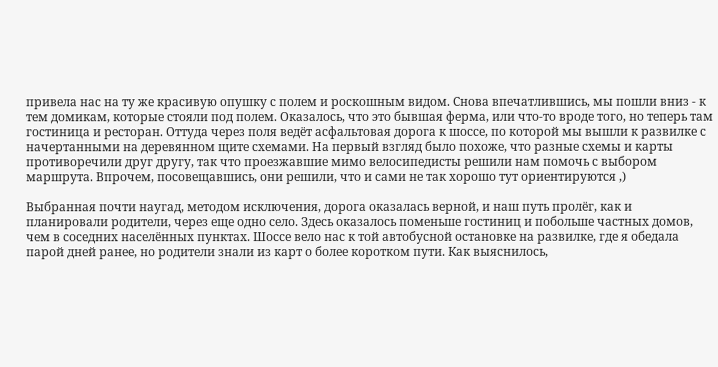привела нас на ту же красивую опушку с полем и роскошным видом. Снова впечатлившись, мы пошли вниз - к тем домикам, которые стояли под полем. Оказалось, что это бывшая ферма, или что-то вроде того, но теперь там гостиница и ресторан. Оттуда через поля ведёт асфальтовая дорога к шоссе, по которой мы вышли к развилке с начертанными на деревянном щите схемами. На первый взгляд было похоже, что разные схемы и карты противоречили друг другу, так что проезжавшие мимо велосипедисты решили нам помочь с выбором маршрута. Впрочем, посовещавшись, они решили, что и сами не так хорошо тут ориентируются ,)

Выбранная почти наугад, методом исключения, дорога оказалась верной, и наш путь пролёг, как и планировали родители, через еще одно село. Здесь оказалось поменьше гостиниц и побольше частных домов, чем в соседних населённых пунктах. Шоссе вело нас к той автобусной остановке на развилке, где я обедала парой дней ранее, но родители знали из карт о более коротком пути. Как выяснилось,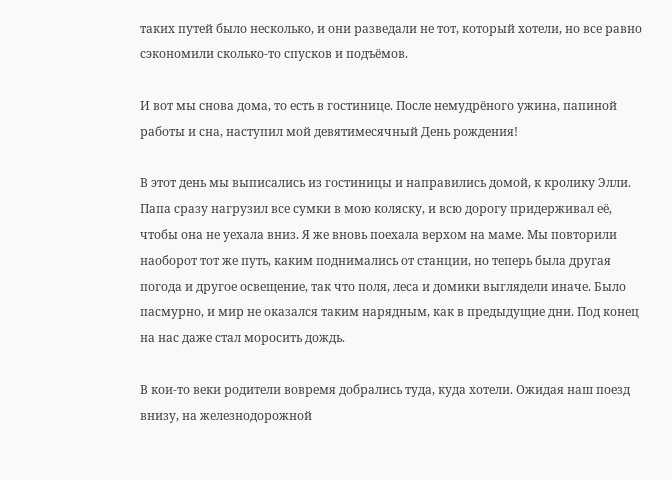таких путей было несколько, и они разведали не тот, который хотели, но все равно сэкономили сколько-то спусков и подъёмов.

И вот мы снова дома, то есть в гостинице. После немудрёного ужина, папиной работы и сна, наступил мой девятимесячный День рождения!

В этот день мы выписались из гостиницы и направились домой, к кролику Элли. Папа сразу нагрузил все сумки в мою коляску, и всю дорогу придерживал её, чтобы она не уехала вниз. Я же вновь поехала верхом на маме. Мы повторили наоборот тот же путь, каким поднимались от станции, но теперь была другая погода и другое освещение, так что поля, леса и домики выглядели иначе. Было пасмурно, и мир не оказался таким нарядным, как в предыдущие дни. Под конец на нас даже стал моросить дождь.

В кои-то веки родители вовремя добрались туда, куда хотели. Ожидая наш поезд внизу, на железнодорожной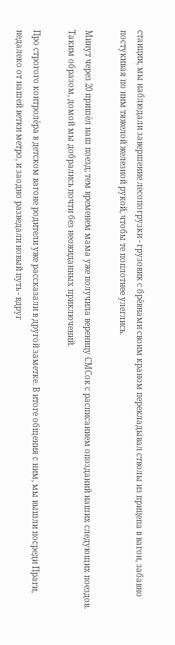станции, мы наблюдали завершение лесопогрузки - грузовик с брёвнами своим краном перекладывал стволы из прицепа в вагон, забавно постукивая по ним тяжелой железной рукой, чтобы те поплотнее улеглись.

Минут через 20 пришёл наш поезд; тем временем мама уже получила вереницу СМСок с расписанием опозданий наших следующих поездов. Таким образом, домой мы добрались почти без неожиданных приключений.

Про строгого контролёра в детском вагоне родители уже рассказали в другой заметке. В итоге общения с ним, мы вышли посреди Праги, недалеко от нашей ветки метро, и заодно разведали новый путь - вдруг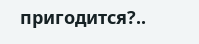пригодится?..